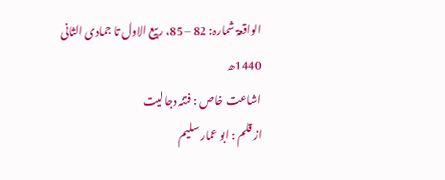الواقعۃ شمارہ: 82 – 85، ربیع الاول تا جمادی الثانی 1440ھ
اشاعت خاص : فتنہ دجالیت
از قلم : ابو عمار سلیم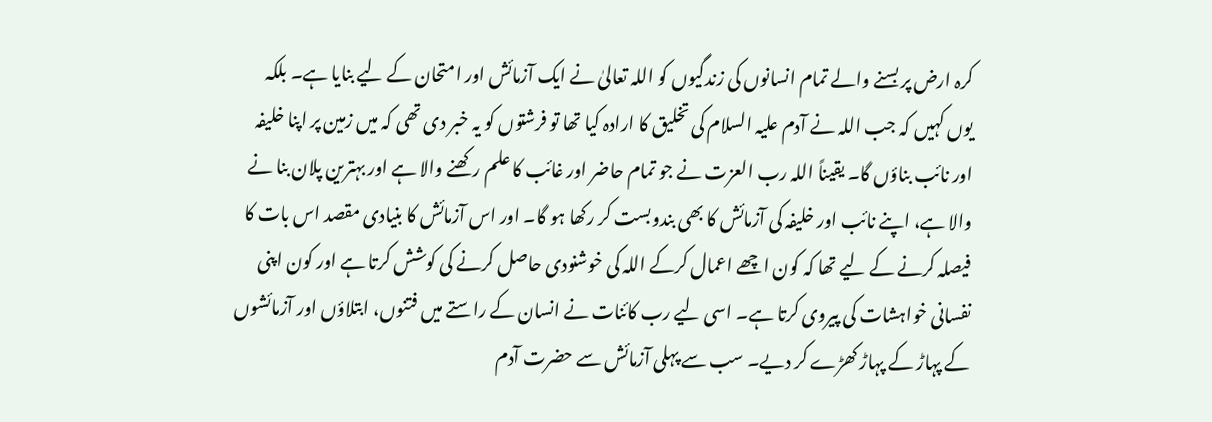کرہ ارض پر بسنے والے تمام انسانوں کی زندگیوں کو اللہ تعالیٰ نے ایک آزمائش اور امتحان کے لیے بنایا ہے۔ بلکہ یوں کہیں کہ جب اللہ نے آدم علیہ السلام کی تخلیق کا ارادہ کیا تھا تو فرشتوں کو یہ خبر دی تھی کہ میں زمین پر اپنا خلیفہ اور نائب بناؤں گا۔ یقیناً اللہ رب العزت نے جو تمام حاضر اور غائب کا علم رکھنے والا ہے اور بہترین پلان بنا نے والا ہے، اپنے نائب اور خلیفہ کی آزمائش کا بھی بندوبست کر رکھا ہو گا۔ اور اس آزمائش کا بنیادی مقصد اس بات کا فیصلہ کرنے کے لیے تھا کہ کون اچھے اعمال کرکے اللہ کی خوشنودی حاصل کرنے کی کوشش کرتا ہے اور کون اپنی نفسانی خواہشات کی پیروی کرتا ہے۔ اسی لیے رب کائنات نے انسان کے راستے میں فتنوں، ابتلاؤں اور آزمائشوں کے پہاڑ کے پہاڑ کھڑے کر دیے۔ سب سے پہلی آزمائش سے حضرت آدم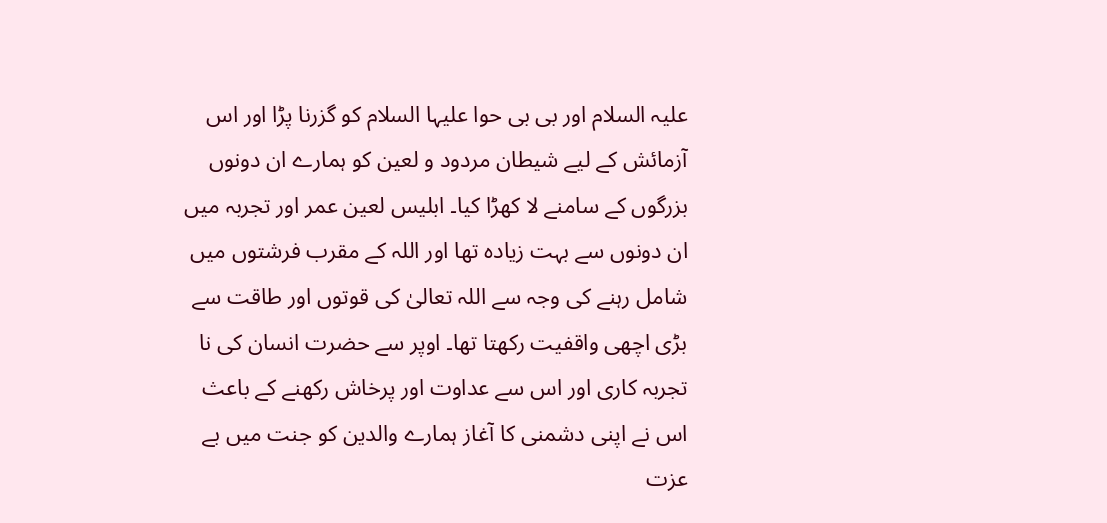علیہ السلام اور بی بی حوا علیہا السلام کو گزرنا پڑا اور اس آزمائش کے لیے شیطان مردود و لعین کو ہمارے ان دونوں بزرگوں کے سامنے لا کھڑا کیا۔ ابلیس لعین عمر اور تجربہ میں ان دونوں سے بہت زیادہ تھا اور اللہ کے مقرب فرشتوں میں شامل رہنے کی وجہ سے اللہ تعالیٰ کی قوتوں اور طاقت سے بڑی اچھی واقفیت رکھتا تھا۔ اوپر سے حضرت انسان کی نا تجربہ کاری اور اس سے عداوت اور پرخاش رکھنے کے باعث اس نے اپنی دشمنی کا آغاز ہمارے والدین کو جنت میں بے عزت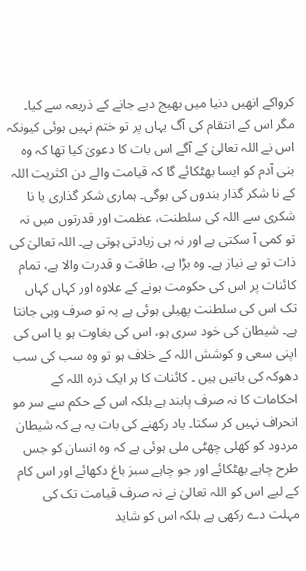کرواکے انھیں دنیا میں بھیج دیے جانے کے ذریعہ سے کیا۔ مگر اس کے انتقام کی آگ یہاں پر تو ختم نہیں ہوئی کیونکہ اس نے اللہ تعالیٰ کے آگے اس بات کا دعویٰ کیا تھا کہ وہ بنی آدم کو ایسا بھٹکائے گا کہ قیامت والے دن اکثریت اللہ کے نا شکر گذار بندوں کی ہوگی۔ ہماری شکر گذاری یا نا شکری سے اللہ کی سلطنت، عظمت اور قدرتوں میں نہ تو کمی آ سکتی ہے اور نہ ہی زیادتی ہوتی ہے۔ اللہ تعالیٰ کی ذات تو بے نیاز ہے۔ وہ بڑا ہے، طاقت و قدرت والا ہے، تمام کائنات پر اس کی حکومت ہونے کے علاوہ اور کہاں کہاں تک اس کی سلطنت پھیلی ہوئی ہے یہ تو صرف وہی جانتا ہے۔ شیطان کی خود سری ہو، اس کی بغاوت ہو یا اس کی اپنی سعی و کوشش اللہ کے خلاف ہو تو وہ سب کی سب دھوکہ کی باتیں ہیں ۔ کائنات کا ہر ایک ذرہ اللہ کے احکامات کا نہ صرف پابند ہے بلکہ اس کے حکم سے سر مو انحراف نہیں کر سکتا۔ یاد رکھنے کی بات یہ ہے کہ شیطان مردود کو کھلی چھٹی ملی ہوئی ہے کہ وہ انسان کو جس طرح چاہے بھٹکائے اور جو چاہے سبز باغ دکھائے اور اس کام کے لیے اس کو اللہ تعالیٰ نے نہ صرف قیامت تک کی مہلت دے رکھی ہے بلکہ اس کو شاید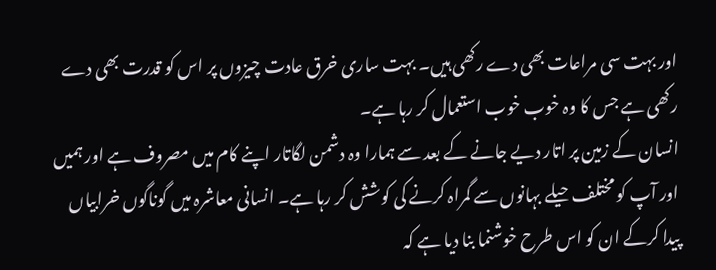اور بہت سی مراعات بھی دے رکھی ہیں۔ بہت ساری خرق عادت چیزوں پر اس کو قدرت بھی دے رکھی ہے جس کا وہ خوب خوب استعمال کر رہا ہے۔
انسان کے زمین پر اتار دیے جانے کے بعد سے ہمارا وہ دشمن لگاتار اپنے کام میں مصروف ہے اور ہمیں اور آپ کو مختلف حیلے بہانوں سے گمراہ کرنے کی کوشش کر رہا ہے۔ انسانی معاشرہ میں گوناگوں خرابیاں پیدا کرکے ان کو اس طرح خوشنما بنا دیا ہے کہ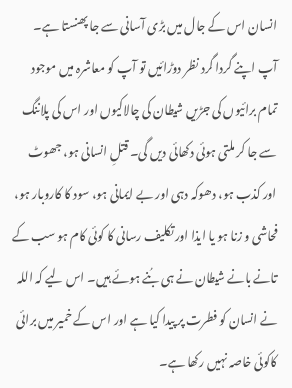انسان اس کے جال میں بڑی آسانی سے جا پھنستا ہے۔ آپ اپنے گردا گرد نظر دوڑائیں تو آپ کو معاشرہ میں موجود تمام برائیوں کی جڑیں شیطان کی چالاکیوں اور اس کی پلاننگ سے جا کر ملتی ہوئی دکھائی دیں گی۔ قتلِ انسانی ہو، جھوٹ اور کذب ہو، دھوکہ دہی اور بے ایمانی ہو، سود کا کاروبار ہو، فحاشی و زنا ہو یا ایذا اور تکلیف رسانی کا کوئی کام ہو سب کے تانے بانے شیطان نے ہی بُنے ہوئے ہیں۔ اس لیے کہ اللہ نے انسان کو فطرت پر پیدا کیا ہے اور اس کے خمیر میں برائی کاکوئی خاصہ نہیں رکھا ہے۔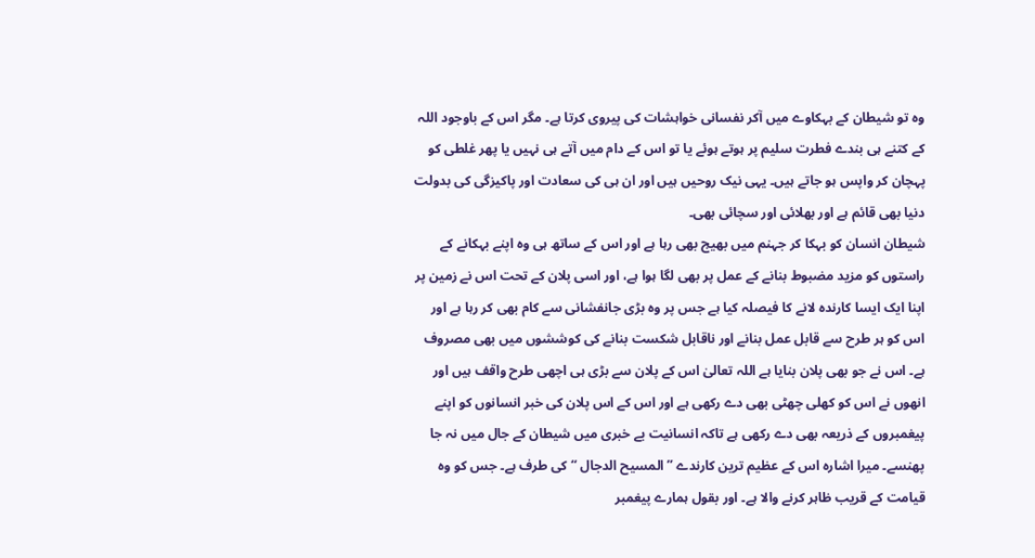وہ تو شیطان کے بہکاوے میں آکر نفسانی خواہشات کی پیروی کرتا ہے۔ مگر اس کے باوجود اللہ کے کتنے ہی بندے فطرت سلیم پر ہوتے ہوئے یا تو اس کے دام میں آتے ہی نہیں یا پھر غلطی کو پہچان کر واپس ہو جاتے ہیں۔ یہی نیک روحیں ہیں اور ان ہی کی سعادت اور پاکیزگی کی بدولت دنیا بھی قائم ہے اور بھلائی اور سچائی بھی۔
شیطان انسان کو بہکا کر جہنم میں بھیج بھی رہا ہے اور اس کے ساتھ ہی وہ اپنے بہکانے کے راستوں کو مزید مضبوط بنانے کے عمل پر بھی لگا ہوا ہے، اور اسی پلان کے تحت اس نے زمین پر اپنا ایک ایسا کارندہ لانے کا فیصلہ کیا ہے جس پر وہ بڑی جانفشانی سے کام بھی کر رہا ہے اور اس کو ہر طرح سے قابل عمل بنانے اور ناقابل شکست بنانے کی کوششوں میں بھی مصروف ہے۔ اس نے جو بھی پلان بنایا ہے اللہ تعالیٰ اس کے پلان سے بڑی ہی اچھی طرح واقف ہیں اور انھوں نے اس کو کھلی چھٹی بھی دے رکھی ہے اور اس کے اس پلان کی خبر انسانوں کو اپنے پیغمبروں کے ذریعہ بھی دے رکھی ہے تاکہ انسانیت بے خبری میں شیطان کے جال میں نہ جا پھنسے۔ میرا اشارہ اس کے عظیم ترین کارندے ’’المسیح الدجال ‘‘ کی طرف ہے۔ جس کو وہ قیامت کے قریب ظاہر کرنے والا ہے۔ اور بقول ہمارے پیغمبر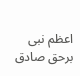اعظم نبی برحق صادق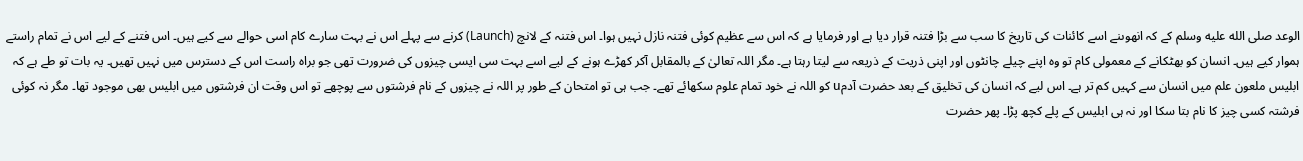الوعد صلى الله عليه وسلم کے کہ انھوںنے اسے کائنات کی تاریخ کا سب سے بڑا فتنہ قرار دیا ہے اور فرمایا ہے کہ اس سے عظیم کوئی فتنہ نازل نہیں ہوا۔ اس فتنہ کے لانچ (Launch) کرنے سے پہلے اس نے بہت سارے کام اسی حوالے سے کیے ہیں۔ اس فتنے کے لیے اس نے تمام راستے ہموار کیے ہیں۔ انسان کو بھٹکانے کے معمولی کام تو وہ اپنے چیلے چانٹوں اور اپنی ذریت کے ذریعہ سے لیتا رہتا ہے۔ مگر اللہ تعالیٰ کے بالمقابل آکر کھڑے ہونے کے لیے اسے بہت سی ایسی چیزوں کی ضرورت تھی جو براہ راست اس کے دسترس میں نہیں تھیں۔ یہ بات تو طے ہے کہ ابلیس ملعون علم میں انسان سے کہیں کم تر ہے۔ اس لیے کہ انسان کی تخلیق کے بعد حضرت آدمu کو اللہ نے خود تمام علوم سکھائے تھے۔ جب ہی تو امتحان کے طور پر اللہ نے چیزوں کے نام فرشتوں سے پوچھے تو اس وقت ان فرشتوں میں ابلیس بھی موجود تھا۔ مگر نہ کوئی فرشتہ کسی چیز کا نام بتا سکا اور نہ ہی ابلیس کے پلے کچھ پڑا۔ پھر حضرت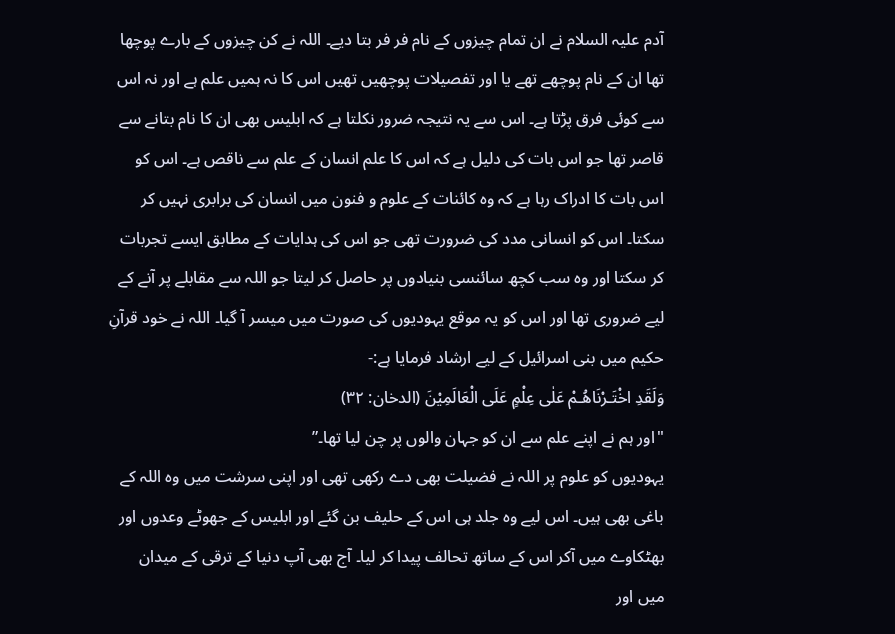آدم علیہ السلام نے ان تمام چیزوں کے نام فر فر بتا دیے۔ اللہ نے کن چیزوں کے بارے پوچھا تھا ان کے نام پوچھے تھے یا اور تفصیلات پوچھیں تھیں اس کا نہ ہمیں علم ہے اور نہ اس سے کوئی فرق پڑتا ہے۔ اس سے یہ نتیجہ ضرور نکلتا ہے کہ ابلیس بھی ان کا نام بتانے سے قاصر تھا جو اس بات کی دلیل ہے کہ اس کا علم انسان کے علم سے ناقص ہے۔ اس کو اس بات کا ادراک رہا ہے کہ وہ کائنات کے علوم و فنون میں انسان کی برابری نہیں کر سکتا۔ اس کو انسانی مدد کی ضرورت تھی جو اس کی ہدایات کے مطابق ایسے تجربات کر سکتا اور وہ سب کچھ سائنسی بنیادوں پر حاصل کر لیتا جو اللہ سے مقابلے پر آنے کے لیے ضروری تھا اور اس کو یہ موقع یہودیوں کی صورت میں میسر آ گیا۔ اللہ نے خود قرآنِ حکیم میں بنی اسرائیل کے لیے ارشاد فرمایا ہے:-
وَلَقَدِ اخْتَـرْنَاهُـمْ عَلٰى عِلْمٍ عَلَى الْعَالَمِيْنَ (الدخان: ۳۲)
"اور ہم نے اپنے علم سے ان کو جہان والوں پر چن لیا تھا۔”
یہودیوں کو علوم پر اللہ نے فضیلت بھی دے رکھی تھی اور اپنی سرشت میں وہ اللہ کے باغی بھی ہیں۔ اس لیے وہ جلد ہی اس کے حلیف بن گئے اور ابلیس کے جھوٹے وعدوں اور بھٹکاوے میں آکر اس کے ساتھ تحالف پیدا کر لیا۔ آج بھی آپ دنیا کے ترقی کے میدان میں اور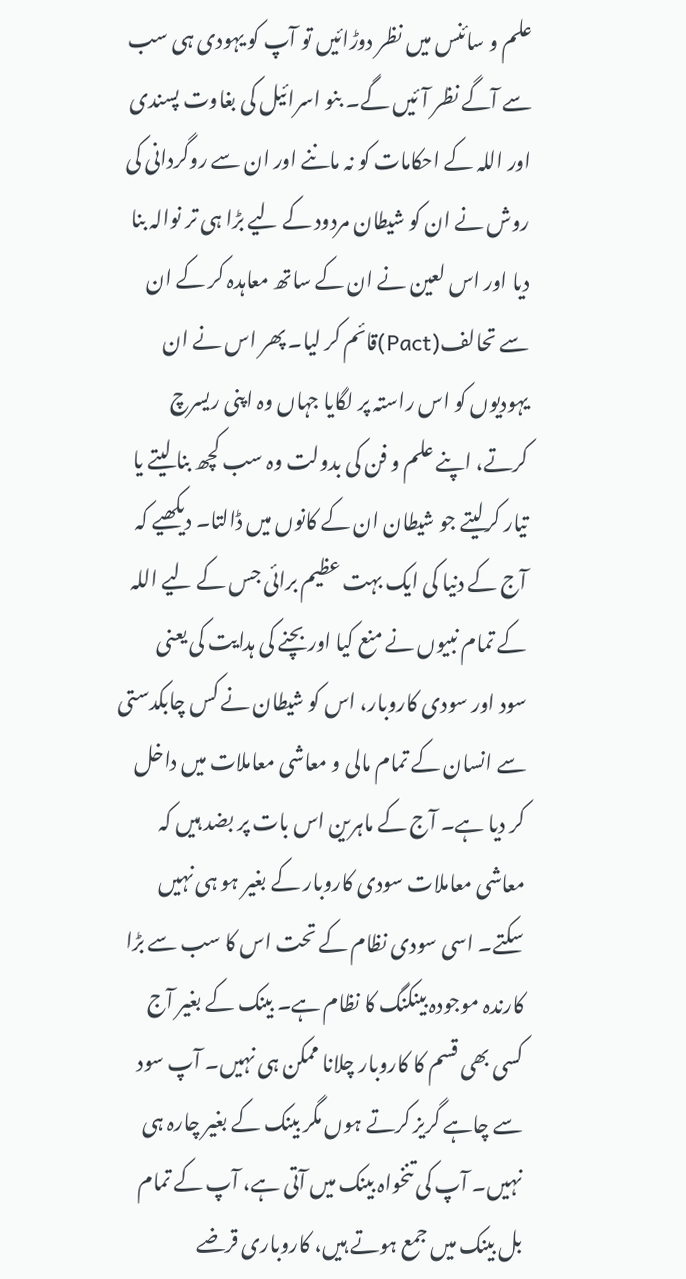علم و سائنس میں نظر دوڑائیں تو آپ کو یہودی ہی سب سے آگے نظر آئیں گے۔ بنو اسرائیل کی بغاوت پسندی اور اللہ کے احکامات کو نہ ماننے اور ان سے روگردانی کی روش نے ان کو شیطان مردود کے لیے بڑا ہی تر نوالہ بنا دیا اور اس لعین نے ان کے ساتھ معاہدہ کر کے ان سے تحالف(Pact)قائم کر لیا۔ پھر اس نے ان یہودیوں کو اس راستہ پر لگایا جہاں وہ اپنی ریسرچ کرتے، اپنے علم و فن کی بدولت وہ سب کچھ بنا لیتے یا تیار کرلیتے جو شیطان ان کے کانوں میں ڈالتا۔ دیکھیے کہ آج کے دنیا کی ایک بہت عظیم برائی جس کے لیے اللہ کے تمام نبیوں نے منع کیا اور بچنے کی ہدایت کی یعنی سود اور سودی کاروبار، اس کو شیطان نے کس چابکدستی سے انسان کے تمام مالی و معاشی معاملات میں داخل کر دیا ہے۔ آج کے ماہرین اس بات پر بضد ہیں کہ معاشی معاملات سودی کاروبار کے بغیر ہو ہی نہیں سکتے۔ اسی سودی نظام کے تحت اس کا سب سے بڑا کارندہ موجودہ بینکنگ کا نظام ہے۔ بینک کے بغیر آج کسی بھی قسم کا کاروبار چلانا ممکن ہی نہیں۔ آپ سود سے چاہے گریز کرتے ہوں مگر بینک کے بغیر چارہ ہی نہیں۔ آپ کی تنخواہ بینک میں آتی ہے، آپ کے تمام بل بینک میں جمع ہوتے ہیں، کاروباری قرضے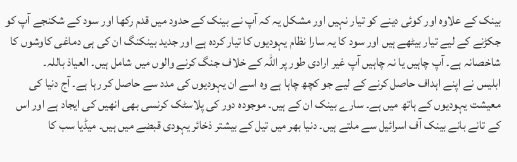بینک کے علاوہ اور کوئی دینے کو تیار نہیں اور مشکل یہ کہ آپ نے بینک کے حدود میں قدم رکھا اور سود کے شکنجے آپ کو جکڑنے کے لیے تیار بیٹھے ہیں اور سود کا یہ سارا نظام یہودیوں کا تیار کردہ ہے اور جدید بینکنگ ان کی ہی دماغی کاوشوں کا شاخصانہ ہے۔ آپ چاہیں یا نہ چاہیں آپ غیر ارادی طور پر اللہ کے خلاف جنگ کرنے والوں میں شامل ہیں۔ العیاذ باللہ۔
ابلیس نے اپنے اہداف حاصل کرنے کے لیے جو کچھ چاہا ہے وہ اسے ان یہودیوں کی مدد سے حاصل کر رہا ہے۔ آج دنیا کی معیشت یہودیوں کے ہاتھ میں ہے۔ سارے بینک ان کے ہیں۔ موجودہ دور کی پلاسٹک کرنسی بھی انھیں کی ایجاد ہے اور اس کے تانے بانے بینک آف اسرائیل سے ملتے ہیں۔ دنیا بھر میں تیل کے بیشتر ذخائر یہودی قبضے میں ہیں۔ میڈیا سب کا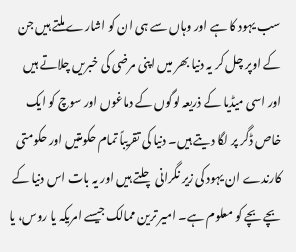سب یہود کا ہے اور وہاں سے ہی ان کو اشارے ملتے ہیں جن کے اوپر چل کر یہ دنیا بھر میں اپنی مرضی کی خبریں چلاتے ہیں اور اسی میڈیا کے ذریعہ لوگوں کے دماغوں اور سوچ کو ایک خاص ڈگر پر لگا دیتے ہیں۔ دنیا کی تقریباً تمام حکومتیں اور حکومتی کارندے ان یہود کی زیر نگرانی چلتے ہیں اور یہ بات اس دنیا کے بچے بچے کو معلوم ہے۔ امیر ترین ممالک جیسے امریکہ یا روس، یا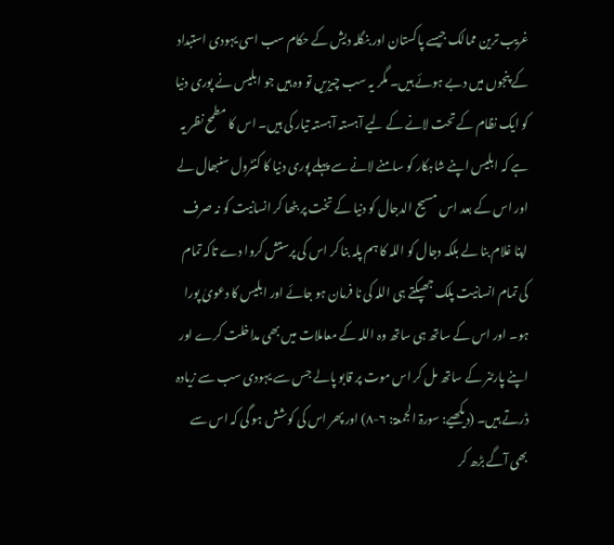غریب ترین ممالک جیسے پاکستان اور بنگلہ دیش کے حکام سب اسی یہودی استبداد کے پنجوں میں دبے ہوئے ہیں۔ مگر یہ سب چیزیں تو وہ ہیں جو ابلیس نے پوری دنیا کو ایک نظام کے تحت لانے کے لیے آہستہ آہستہ تیار کی ہیں۔ اس کا مطمح نظر یہ ہے کہ ابلیس اپنے شاہکار کو سامنے لانے سے پہلے پوری دنیا کا کنٹرول سنبھال لے اور اس کے بعد اس مسیح الدجال کو دنیا کے تخت پر بٹھا کر انسانیت کو نہ صرف اپنا غلام بنا لے بلکہ دجال کو اللہ کا ہم پلہ بنا کر اس کی پرستش کروا دے تاکہ تمام کی تمام انسانیت پلک جھپکتے ہی اللہ کی نا فرمان ہو جائے اور ابلیس کا دعویٰ پورا ہو۔ اور اس کے ساتھ ہی ساتھ وہ اللہ کے معاملات میں بھی مداخلت کرے اور اپنے پارٹنر کے ساتھ مل کر اس موت پر قابو پالے جس سے یہودی سب سے زیادہ ڈرتے ہیں۔ (دیکھیے: سورۃ الجمعۃ: ۶-۸) اور پھر اس کی کوشش ہو گی کہ اس سے بھی آگے بڑھ کر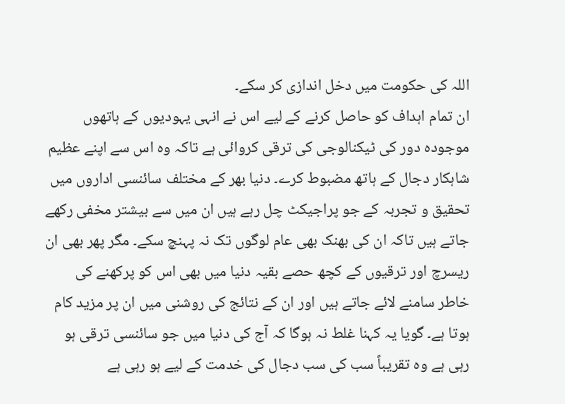اللہ کی حکومت میں دخل اندازی کر سکے۔
ان تمام اہداف کو حاصل کرنے کے لیے اس نے انہی یہودیوں کے ہاتھوں موجودہ دور کی ٹیکنالوجی کی ترقی کروائی ہے تاکہ وہ اس سے اپنے عظیم شاہکار دجال کے ہاتھ مضبوط کرے۔ دنیا بھر کے مختلف سائنسی اداروں میں تحقیق و تجربہ کے جو پراجیکٹ چل رہے ہیں ان میں سے بیشتر مخفی رکھے جاتے ہیں تاکہ ان کی بھنک بھی عام لوگوں تک نہ پہنچ سکے۔ مگر پھر بھی ان ریسرچ اور ترقیوں کے کچھ حصے بقیہ دنیا میں بھی اس کو پرکھنے کی خاطر سامنے لائے جاتے ہیں اور ان کے نتائج کی روشنی میں ان پر مزید کام ہوتا ہے۔ گویا یہ کہنا غلط نہ ہوگا کہ آج کی دنیا میں جو سائنسی ترقی ہو رہی ہے وہ تقریباً سب کی سب دجال کی خدمت کے لیے ہو رہی ہے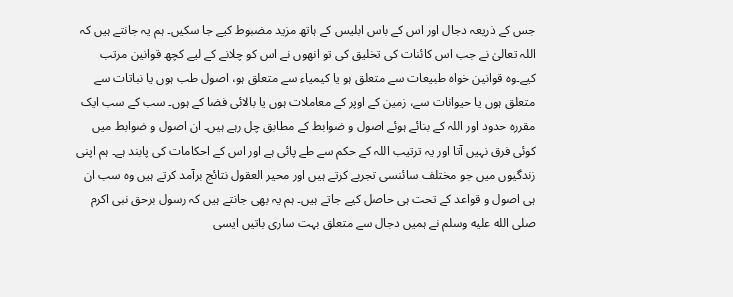جس کے ذریعہ دجال اور اس کے باس ابلیس کے ہاتھ مزید مضبوط کیے جا سکیں۔ ہم یہ جانتے ہیں کہ اللہ تعالیٰ نے جب اس کائنات کی تخلیق کی تو انھوں نے اس کو چلانے کے لیے کچھ قوانین مرتب کیے۔وہ قوانین خواہ طبیعات سے متعلق ہو یا کیمیاء سے متعلق ہو، اصول طب ہوں یا نباتات سے متعلق ہوں یا حیوانات سے، زمین کے اوپر کے معاملات ہوں یا بالائی فضا کے ہوں۔ سب کے سب ایک مقررہ حدود اور اللہ کے بنائے ہوئے اصول و ضوابط کے مطابق چل رہے ہیں۔ ان اصول و ضوابط میں کوئی فرق نہیں آتا اور یہ ترتیب اللہ کے حکم سے طے پائی ہے اور اس کے احکامات کی پابند ہے۔ ہم اپنی زندگیوں میں جو مختلف سائنسی تجربے کرتے ہیں اور محیر العقول نتائج برآمد کرتے ہیں وہ سب ان ہی اصول و قواعد کے تحت ہی حاصل کیے جاتے ہیں۔ ہم یہ بھی جانتے ہیں کہ رسول برحق نبی اکرم صلى الله عليه وسلم نے ہمیں دجال سے متعلق بہت ساری باتیں ایسی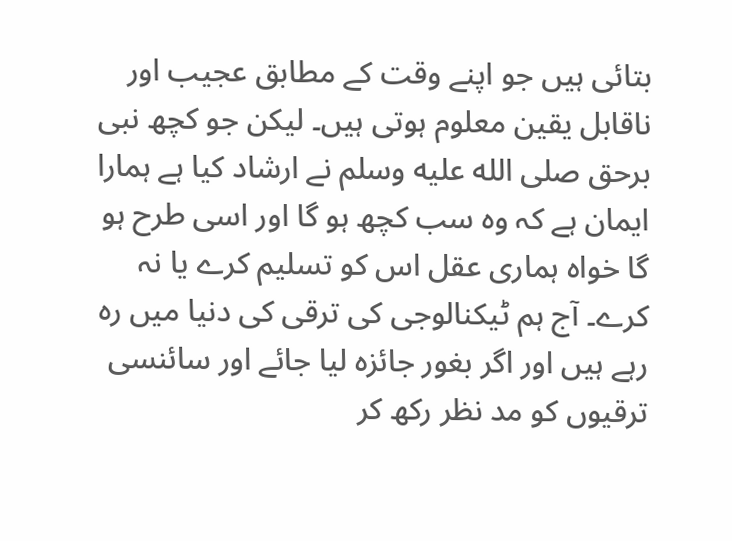بتائی ہیں جو اپنے وقت کے مطابق عجیب اور ناقابل یقین معلوم ہوتی ہیں۔ لیکن جو کچھ نبی برحق صلى الله عليه وسلم نے ارشاد کیا ہے ہمارا ایمان ہے کہ وہ سب کچھ ہو گا اور اسی طرح ہو گا خواہ ہماری عقل اس کو تسلیم کرے یا نہ کرے۔ آج ہم ٹیکنالوجی کی ترقی کی دنیا میں رہ رہے ہیں اور اگر بغور جائزہ لیا جائے اور سائنسی ترقیوں کو مد نظر رکھ کر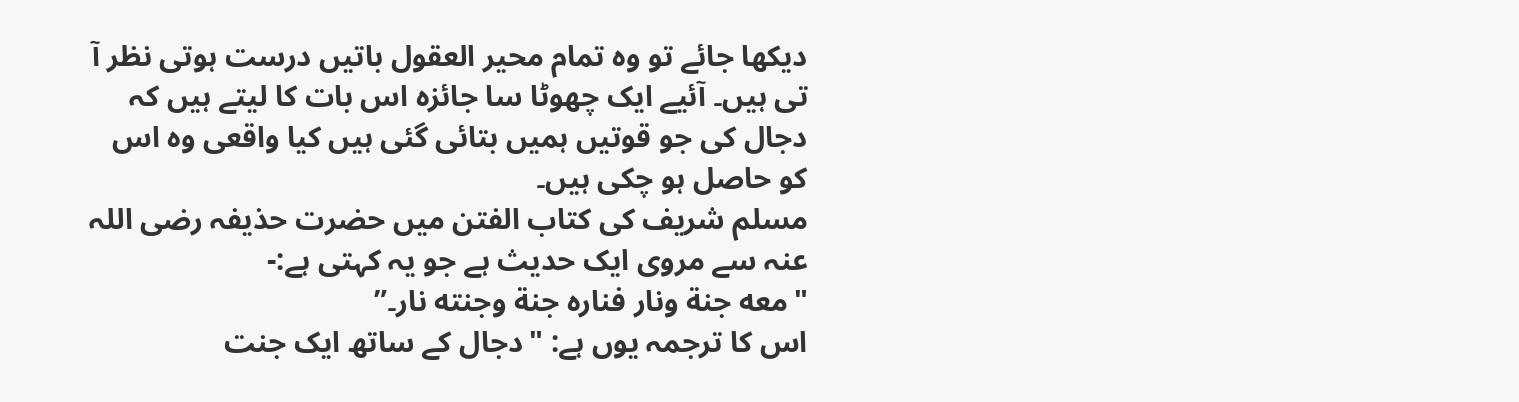دیکھا جائے تو وہ تمام محیر العقول باتیں درست ہوتی نظر آ تی ہیں۔ آئیے ایک چھوٹا سا جائزہ اس بات کا لیتے ہیں کہ دجال کی جو قوتیں ہمیں بتائی گئی ہیں کیا واقعی وہ اس کو حاصل ہو چکی ہیں۔
مسلم شریف کی کتاب الفتن میں حضرت حذیفہ رضی اللہ عنہ سے مروی ایک حدیث ہے جو یہ کہتی ہے:-
"معه جنة ونار فناره جنة وجنته نار۔”
اس کا ترجمہ یوں ہے: "دجال کے ساتھ ایک جنت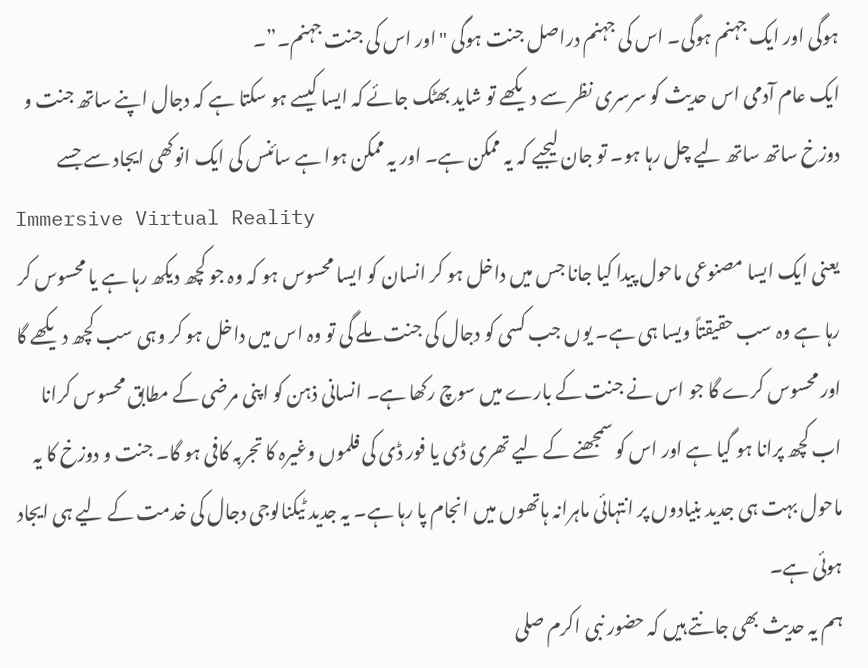ہوگی اور ایک جہنم ہوگی۔ اس کی جہنم دراصل جنت ہوگی "اور اس کی جنت جہنم۔”۔
ایک عام آدمی اس حدیث کو سرسری نظر سے دیکھے تو شاید بھٹک جائے کہ ایسا کیسے ہو سکتا ہے کہ دجال اپنے ساتھ جنت و دوزخ ساتھ ساتھ لیے چل رہا ہو۔ تو جان لیجیے کہ یہ ممکن ہے۔ اور یہ ممکن ہوا ہے سائنس کی ایک انوکھی ایجاد سے جسے
Immersive Virtual Reality
یعنی ایک ایسا مصنوعی ماحول پیدا کیا جانا جس میں داخل ہو کر انسان کو ایسا محسوس ہو کہ وہ جو کچھ دیکھ رہا ہے یا محسوس کر رہا ہے وہ سب حقیقتاً ویسا ہی ہے۔ یوں جب کسی کو دجال کی جنت ملے گی تو وہ اس میں داخل ہو کر وہی سب کچھ دیکھے گا اور محسوس کرے گا جو اس نے جنت کے بارے میں سوچ رکھا ہے۔ انسانی ذہن کو اپنی مرضی کے مطابق محسوس کرانا اب کچھ پرانا ہو گیا ہے اور اس کو سمجھنے کے لیے تھری ڈی یا فور ڈی کی فلموں وغیرہ کا تجربہ کافی ہو گا۔ جنت و دوزخ کا یہ ماحول بہت ہی جدید بنیادوں پر انتہائی ماہرانہ ہاتھوں میں انجام پا رہا ہے۔ یہ جدید ٹیکنالوجی دجال کی خدمت کے لیے ہی ایجاد ہوئی ہے۔
ہم یہ حدیث بھی جانتے ہیں کہ حضور نبی اکرم صلى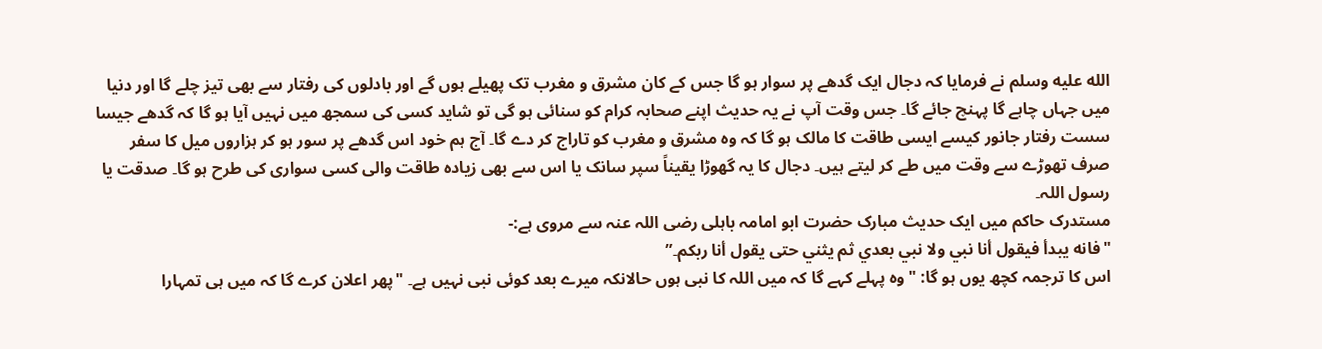الله عليه وسلم نے فرمایا کہ دجال ایک گدھے پر سوار ہو گا جس کے کان مشرق و مغرب تک پھیلے ہوں گے اور بادلوں کی رفتار سے بھی تیز چلے گا اور دنیا میں جہاں چاہے گا پہنچ جائے گا۔ جس وقت آپ نے یہ حدیث اپنے صحابہ کرام کو سنائی ہو گی تو شاید کسی کی سمجھ میں نہیں آیا ہو گا کہ گدھے جیسا سست رفتار جانور کیسے ایسی طاقت کا مالک ہو گا کہ وہ مشرق و مغرب کو تاراج کر دے گا۔ آج ہم خود اس گدھے پر سور ہو کر ہزاروں میل کا سفر صرف تھوڑے سے وقت میں طے کر لیتے ہیں۔ دجال کا یہ گھوڑا یقیناً سپر سانک یا اس سے بھی زیادہ طاقت والی کسی سواری کی طرح ہو گا۔ صدقت یا رسول اللہ۔
مستدرک حاکم میں ایک حدیث مبارک حضرت ابو امامہ باہلی رضی اللہ عنہ سے مروی ہے:-
"فانه يبدأ فيقول أنا نبي ولا نبي بعدي ثم يثني حتى يقول أنا ربكم۔”
اس کا ترجمہ کچھ یوں ہو گا: "وہ پہلے کہے گا کہ میں اللہ کا نبی ہوں حالانکہ میرے بعد کوئی نبی نہیں ہے۔ "پھر اعلان کرے گا کہ میں ہی تمہارا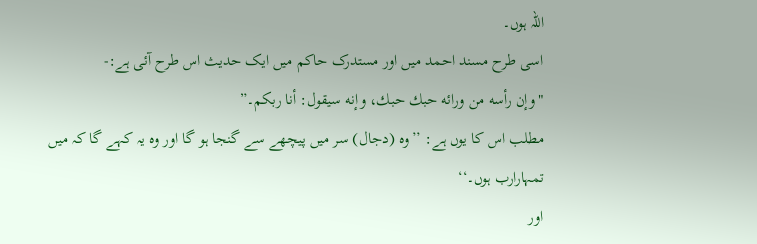اللہ ہوں۔
اسی طرح مسند احمد میں اور مستدرک حاکم میں ایک حدیث اس طرح آئی ہے:-
"وإن رأسه من ورائه حبك حبك، وإنه سيقول: أنا ربكم۔”
مطلب اس کا یوں ہے: ’’وہ (دجال) سر میں پیچھے سے گنجا ہو گا اور وہ یہ کہے گا کہ میں تمہارارب ہوں۔‘‘
اور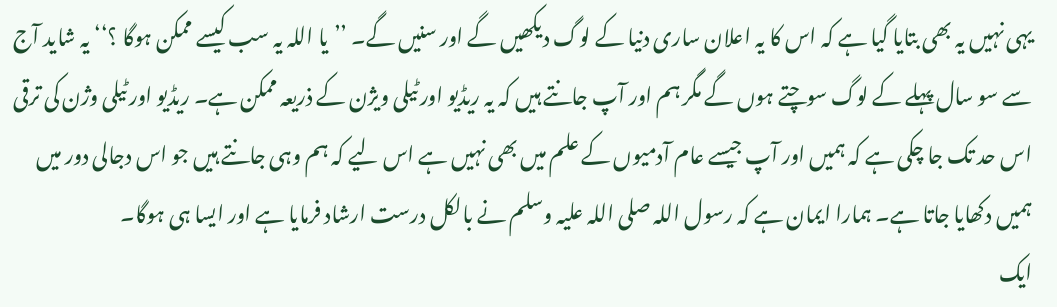یہی نہیں یہ بھی بتایا گیا ہے کہ اس کا یہ اعلان ساری دنیا کے لوگ دیکھیں گے اور سنیں گے۔ ’’یا اللہ یہ سب کیسے ممکن ہوگا ؟‘‘ یہ شاید آج سے سو سال پہلے کے لوگ سوچتے ہوں گے مگر ہم اور آپ جانتے ہیں کہ یہ ریڈیو اور ٹیلی ویژن کے ذریعہ ممکن ہے۔ ریڈیو اور ٹیلی وژن کی ترقی اس حد تک جا چکی ہے کہ ہمیں اور آپ جیسے عام آدمیوں کے علم میں بھی نہیں ہے اس لیے کہ ہم وہی جانتے ہیں جو اس دجالی دور میں ہمیں دکھایا جاتا ہے۔ ہمارا ایمان ہے کہ رسول اللہ صلی اللہ علیہ وسلم نے بالکل درست ارشاد فرمایا ہے اور ایسا ہی ہوگا۔
ایک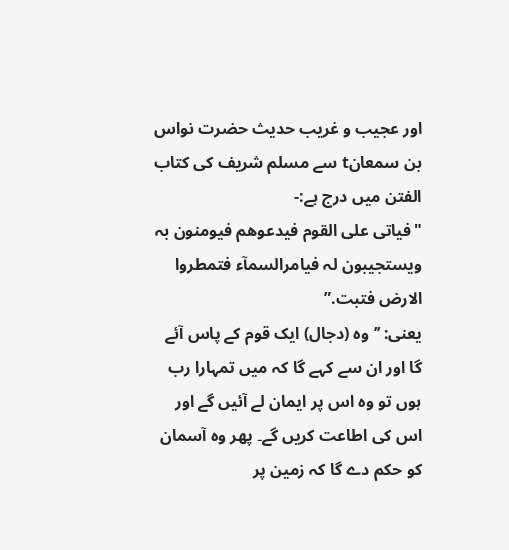اور عجیب و غریب حدیث حضرت نواس بن سمعانt سے مسلم شریف کی کتاب الفتن میں درج ہے:-
"فیاتی علی القوم فیدعوھم فیومنون بہ ویستجیبون لہ فیامرالسمآء فتمطروا الارض فتبت.”
یعنی: ’’وہ (دجال) ایک قوم کے پاس آئے گا اور ان سے کہے گا کہ میں تمہارا رب ہوں تو وہ اس پر ایمان لے آئیں گے اور اس کی اطاعت کریں گے۔ پھر وہ آسمان کو حکم دے گا کہ زمین پر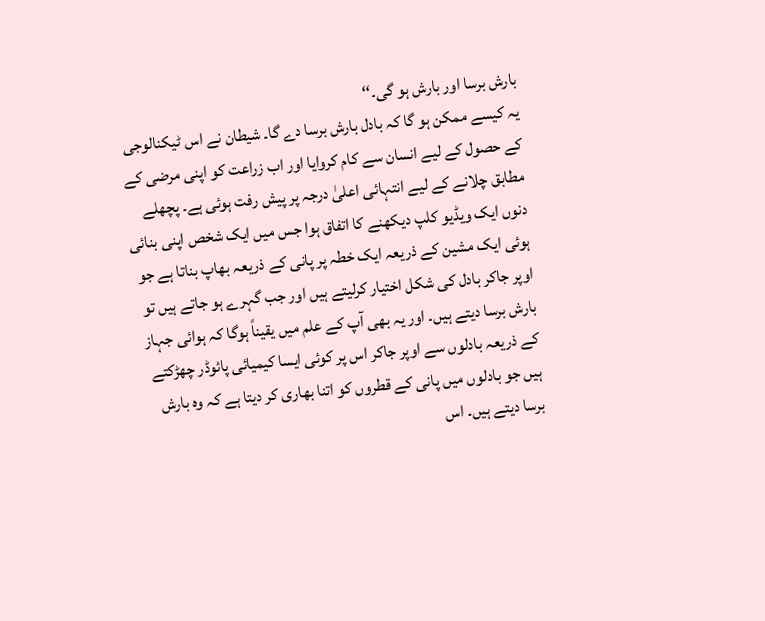بارش برسا اور بارش ہو گی۔‘‘
یہ کیسے ممکن ہو گا کہ بادل بارش برسا دے گا۔ شیطان نے اس ٹیکنالوجی کے حصول کے لیے انسان سے کام کروایا اور اب زراعت کو اپنی مرضی کے مطابق چلانے کے لیے انتہائی اعلیٰ درجہ پر پیش رفت ہوئی ہے۔ پچھلے دنوں ایک ویڈیو کلپ دیکھنے کا اتفاق ہوا جس میں ایک شخص اپنی بنائی ہوئی ایک مشین کے ذریعہ ایک خطہ پر پانی کے ذریعہ بھاپ بناتا ہے جو اوپر جاکر بادل کی شکل اختیار کرلیتے ہیں اور جب گہرے ہو جاتے ہیں تو بارش برسا دیتے ہیں۔ اور یہ بھی آپ کے علم میں یقیناً ہوگا کہ ہوائی جہاز کے ذریعہ بادلوں سے اوپر جاکر اس پر کوئی ایسا کیمیائی پائوڈر چھڑکتے ہیں جو بادلوں میں پانی کے قطروں کو اتنا بھاری کر دیتا ہے کہ وہ بارش برسا دیتے ہیں۔ اس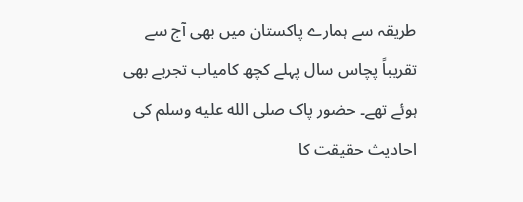طریقہ سے ہمارے پاکستان میں بھی آج سے تقریباً پچاس سال پہلے کچھ کامیاب تجربے بھی ہوئے تھے۔ حضور پاک صلى الله عليه وسلم کی احادیث حقیقت کا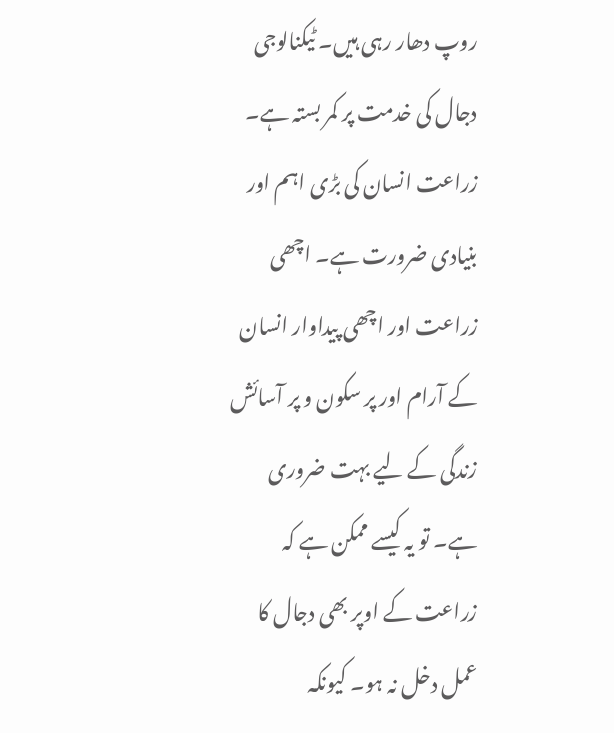روپ دھار رہی ہیں۔ ٹیکنالوجی دجال کی خدمت پر کمر بستہ ہے۔
زراعت انسان کی بڑی اہم اور بنیادی ضرورت ہے۔ اچھی زراعت اور اچھی پیداوار انسان کے آرام اور پر سکون و پر آسائش زندگی کے لیے بہت ضروری ہے۔ تو یہ کیسے ممکن ہے کہ زراعت کے اوپر بھی دجال کا عمل دخل نہ ہو۔ کیونکہ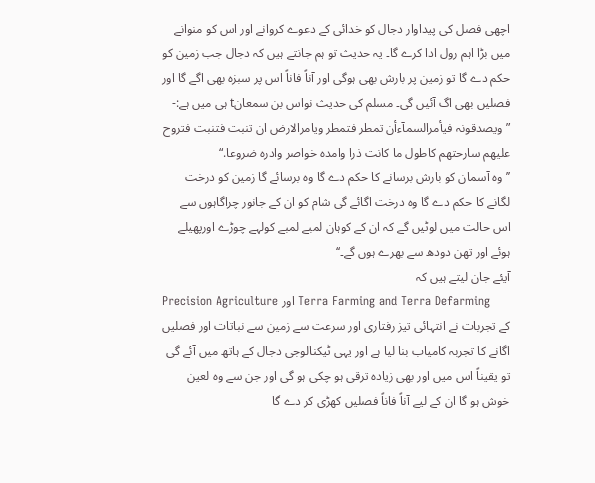اچھی فصل کی پیداوار دجال کو خدائی کے دعوے کروانے اور اس کو منوانے میں بڑا اہم رول ادا کرے گا۔ یہ حدیث تو ہم جانتے ہیں کہ دجال جب زمین کو حکم دے گا تو زمین پر بارش بھی ہوگی اور آناً فاناً اس پر سبزہ بھی اگے گا اور فصلیں بھی اگ آئیں گی۔ مسلم کی حدیث نواس بن سمعانt ہی میں ہے:-
”ویصدقونہ فیأمرالسمآءأن تمطر فتمطر ویامرالارض ان تنبت فتنبت فتروح علیھم سارحتھم کاطول ما کانت ذرا وامدہ خواصر وادرہ ضروعا.“
’’وہ آسمان کو بارش برسانے کا حکم دے گا وہ برسائے گا زمین کو درخت لگانے کا حکم دے گا وہ درخت اگائے گی شام کو ان کے جانور چراگاہوں سے اس حالت میں لوٹیں گے کہ ان کے کوہان لمبے لمبے کولہے چوڑے اورپھیلے ہوئے اور تھن دودھ سے بھرے ہوں گے۔‘‘
آیئے جان لیتے ہیں کہ
Precision Agriculture اور Terra Farming and Terra Defarming
کے تجربات نے انتہائی تیز رفتاری اور سرعت سے زمین سے نباتات اور فصلیں اگانے کا تجربہ کامیاب بنا لیا ہے اور یہی ٹیکنالوجی دجال کے ہاتھ میں آئے گی تو یقیناً اس میں اور بھی زیادہ ترقی ہو چکی ہو گی اور جن سے وہ لعین خوش ہو گا ان کے لیے آناً فاناً فصلیں کھڑی کر دے گا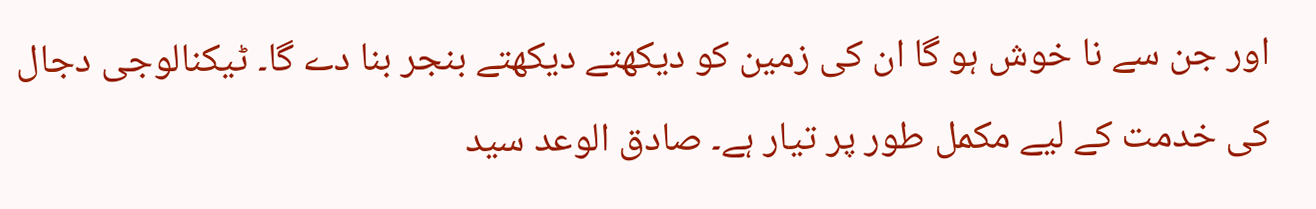اور جن سے نا خوش ہو گا ان کی زمین کو دیکھتے دیکھتے بنجر بنا دے گا۔ ٹیکنالوجی دجال کی خدمت کے لیے مکمل طور پر تیار ہے۔ صادق الوعد سید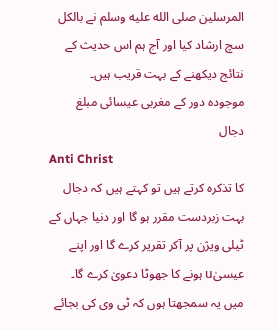المرسلین صلى الله عليه وسلم نے بالکل سچ ارشاد کیا اور آج ہم اس حدیث کے نتائج دیکھنے کے بہت قریب ہیں۔
موجودہ دور کے مغربی عیسائی مبلغ دجال
Anti Christ
کا تذکرہ کرتے ہیں تو کہتے ہیں کہ دجال بہت زبردست مقرر ہو گا اور دنیا جہاں کے ٹیلی ویژن پر آکر تقریر کرے گا اور اپنے عیسیٰu ہونے کا جھوٹا دعویٰ کرے گا۔ میں یہ سمجھتا ہوں کہ ٹی وی کی بجائے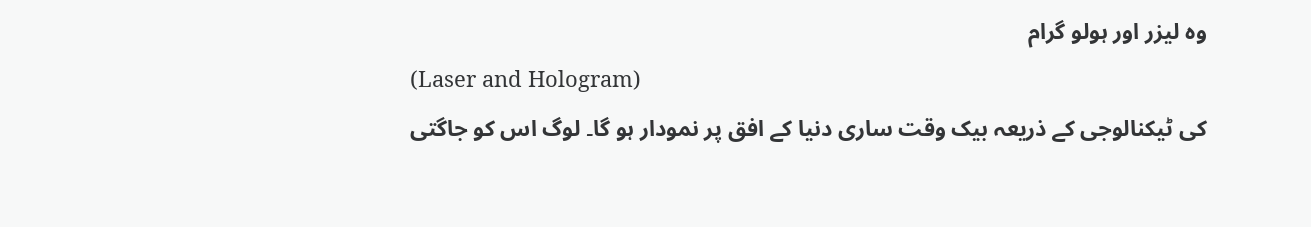وہ لیزر اور ہولو گرام
(Laser and Hologram)
کی ٹیکنالوجی کے ذریعہ بیک وقت ساری دنیا کے افق پر نمودار ہو گا۔ لوگ اس کو جاگتی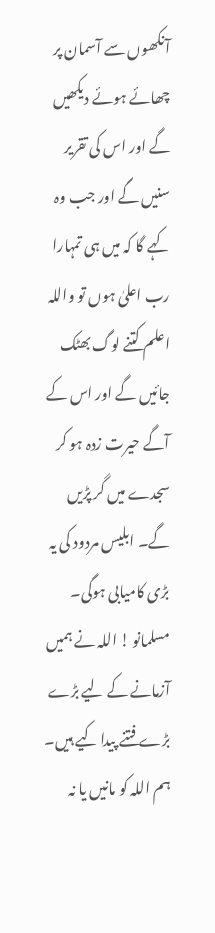آنکھوں سے آسمان پر چھائے ہوئے دیکھیں گے اور اس کی تقریر سنیں گے اور جب وہ کہے گا کہ میں ہی تمہارا رب اعلیٰ ہوں تو واللہ اعلم کتنے لوگ بھٹک جائیں گے اور اس کے آگے حیرت زدہ ہو کر سجدے میں گر پڑیں گے۔ ابلیس مردود کی یہ بڑی کامیابی ہوگی۔ مسلمانو ! اللہ نے ہمیں آزمانے کے لیے بڑے بڑے فتنے پیدا کیے ہیں۔ ہم اللہ کو مانیں یا نہ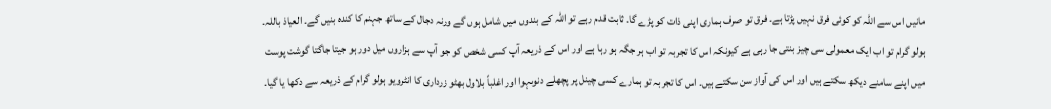مانیں اس سے اللہ کو کوئی فرق نہیں پڑتا ہے۔ فرق تو صرف ہماری اپنی ذات کو پڑے گا۔ ثابت قدم رہے تو اللہ کے بندوں میں شامل ہوں گے ورنہ دجال کے ساتھ جہنم کا کندہ بنیں گے۔ العیاذ باللہ۔ ہولو گرام تو اب ایک معمولی سی چیز بنتی جا رہی ہے کیونکہ اس کا تجربہ تو اب ہر جگہ ہو رہا ہے اور اس کے ذریعہ آپ کسی شخص کو جو آپ سے ہزاروں میل دور ہو جیتا جاگتا گوشت پوست میں اپنے سامنے دیکھ سکتے ہیں اور اس کی آواز سن سکتے ہیں۔ اس کا تجربہ تو ہمارے کسی چینل پر پچھلے دنوںہوا اور اغلباً بلاول بھٹو زرداری کا انٹرویو ہولو گرام کے ذریعہ سے دکھا یا گیا۔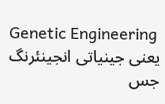Genetic Engineering
یعنی جینیاتی انجینئرنگ جس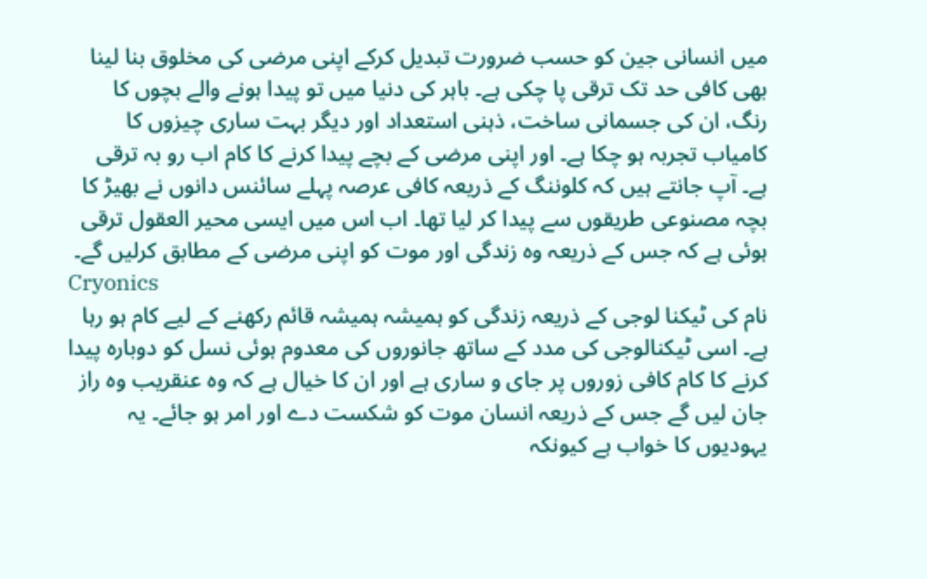میں انسانی جین کو حسب ضرورت تبدیل کرکے اپنی مرضی کی مخلوق بنا لینا بھی کافی حد تک ترقی پا چکی ہے۔ باہر کی دنیا میں تو پیدا ہونے والے بچوں کا رنگ، ان کی جسمانی ساخت، ذہنی استعداد اور دیگر بہت ساری چیزوں کا کامیاب تجربہ ہو چکا ہے۔ اور اپنی مرضی کے بچے پیدا کرنے کا کام اب رو بہ ترقی ہے۔ آپ جانتے ہیں کہ کلوننگ کے ذریعہ کافی عرصہ پہلے سائنس دانوں نے بھیڑ کا بچہ مصنوعی طریقوں سے پیدا کر لیا تھا۔ اب اس میں ایسی محیر العقول ترقی ہوئی ہے کہ جس کے ذریعہ وہ زندگی اور موت کو اپنی مرضی کے مطابق کرلیں گے۔
Cryonics
نام کی ٹیکنا لوجی کے ذریعہ زندگی کو ہمیشہ ہمیشہ قائم رکھنے کے لیے کام ہو رہا ہے۔ اسی ٹیکنالوجی کی مدد کے ساتھ جانوروں کی معدوم ہوئی نسل کو دوبارہ پیدا کرنے کا کام کافی زوروں پر جای و ساری ہے اور ان کا خیال ہے کہ وہ عنقریب وہ راز جان لیں گے جس کے ذریعہ انسان موت کو شکست دے اور امر ہو جائے۔ یہ یہودیوں کا خواب ہے کیونکہ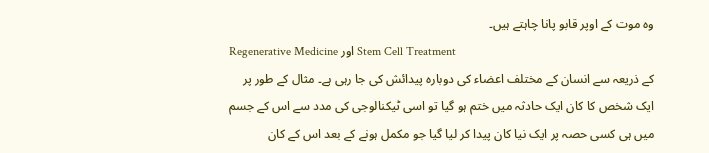وہ موت کے اوپر قابو پانا چاہتے ہیں۔
Regenerative Medicine اور Stem Cell Treatment
کے ذریعہ سے انسان کے مختلف اعضاء کی دوبارہ پیدائش کی جا رہی ہے۔ مثال کے طور پر ایک شخص کا کان ایک حادثہ میں ختم ہو گیا تو اسی ٹیکنالوجی کی مدد سے اس کے جسم میں ہی کسی حصہ پر ایک نیا کان پیدا کر لیا گیا جو مکمل ہونے کے بعد اس کے کان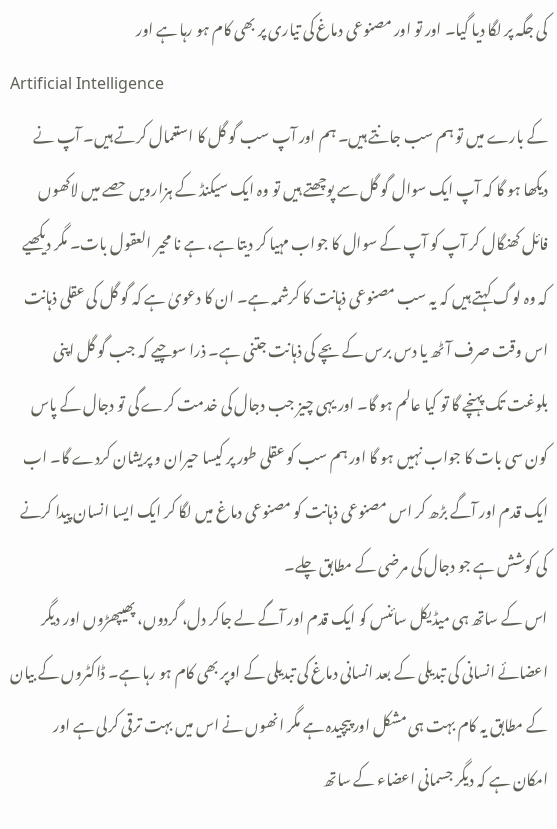کی جگہ پر لگا دیا گیا۔ اور تو اور مصنوعی دماغ کی تیاری پر بھی کام ہو رہا ہے اور
Artificial Intelligence
کے بارے میں تو ہم سب جانتے ہیں۔ ہم اور آپ سب گو گل کا استعمال کرتے ہیں۔ آپ نے دیکھا ہو گا کہ آپ ایک سوال گو گل سے پوچھتے ہیں تو وہ ایک سیکنڈ کے ہزارویں حصے میں لاکھوں فائل کھنگال کر آپ کو آپ کے سوال کا جواب مہیا کر دیتا ہے، ہے نا محیر العقول بات۔ مگر دیکھیے کہ وہ لوگ کہتے ہیں کہ یہ سب مصنوعی ذہانت کا کرشمہ ہے۔ ان کا دعویٰ ہے کہ گو گل کی عقلی ذہانت اس وقت صرف آٹھ یا دس برس کے بچے کی ذہانت جتنی ہے۔ ذرا سوچیے کہ جب گو گل اپنی بلوغت تک پہنچے گا تو کیا عالم ہو گا۔ اور یہی چیز جب دجال کی خدمت کرے گی تو دجال کے پاس کون سی بات کا جواب نہیں ہو گا اور ہم سب کو عقلی طور پر کیسا حیران و پریشان کردے گا۔ اب ایک قدم اور آگے بڑھ کر اس مصنوعی ذہانت کو مصنوعی دماغ میں لگا کر ایک ایسا انسان پیدا کرنے کی کوشش ہے جو دجال کی مرضی کے مطابق چلے۔
اس کے ساتھ ہی میڈیکل سائنس کو ایک قدم اور آگے لے جاکر دل، گردوں، پھیپھڑوں اور دیگر اعضائے انسانی کی تبدیلی کے بعد انسانی دماغ کی تبدیلی کے اوپر بھی کام ہو رہا ہے۔ ڈاکٹروں کے بیان کے مطابق یہ کام بہت ہی مشکل اور پیچیدہ ہے مگر انھوں نے اس میں بہت ترقی کرلی ہے اور امکان ہے کہ دیگر جسمانی اعضاء کے ساتھ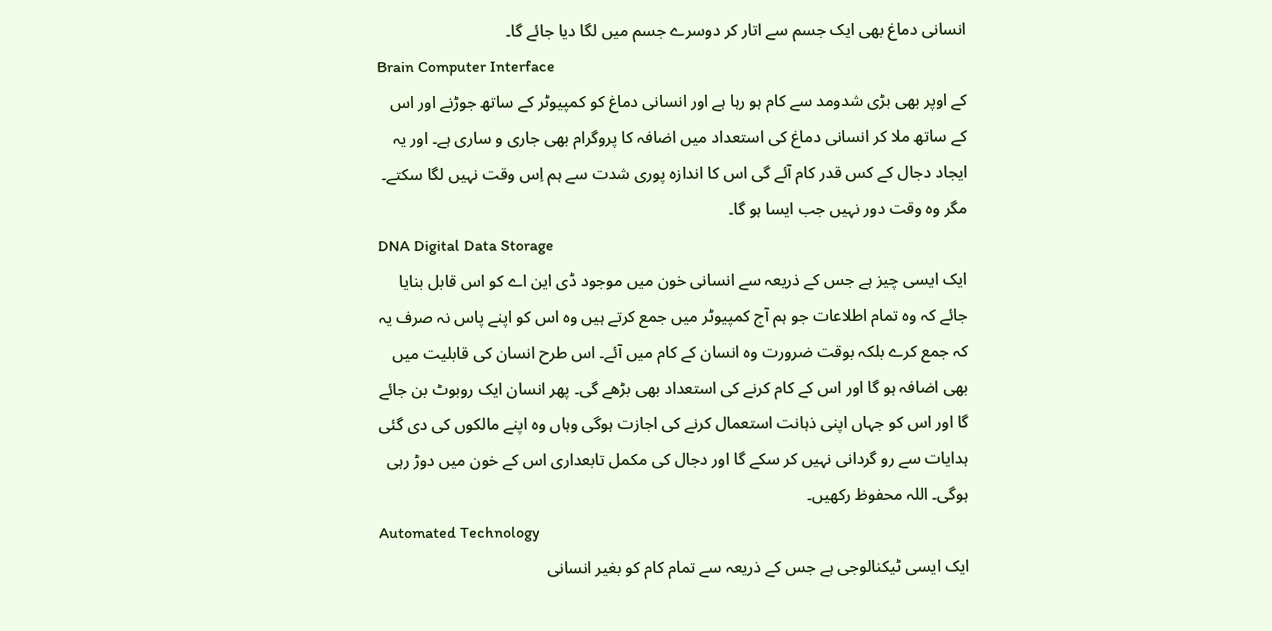انسانی دماغ بھی ایک جسم سے اتار کر دوسرے جسم میں لگا دیا جائے گا۔
Brain Computer Interface
کے اوپر بھی بڑی شدومد سے کام ہو رہا ہے اور انسانی دماغ کو کمپیوٹر کے ساتھ جوڑنے اور اس کے ساتھ ملا کر انسانی دماغ کی استعداد میں اضافہ کا پروگرام بھی جاری و ساری ہے۔ اور یہ ایجاد دجال کے کس قدر کام آئے گی اس کا اندازہ پوری شدت سے ہم اِس وقت نہیں لگا سکتے۔ مگر وہ وقت دور نہیں جب ایسا ہو گا۔
DNA Digital Data Storage
ایک ایسی چیز ہے جس کے ذریعہ سے انسانی خون میں موجود ڈی این اے کو اس قابل بنایا جائے کہ وہ تمام اطلاعات جو ہم آج کمپیوٹر میں جمع کرتے ہیں وہ اس کو اپنے پاس نہ صرف یہ کہ جمع کرے بلکہ بوقت ضرورت وہ انسان کے کام میں آئے۔ اس طرح انسان کی قابلیت میں بھی اضافہ ہو گا اور اس کے کام کرنے کی استعداد بھی بڑھے گی۔ پھر انسان ایک روبوٹ بن جائے گا اور اس کو جہاں اپنی ذہانت استعمال کرنے کی اجازت ہوگی وہاں وہ اپنے مالکوں کی دی گئی ہدایات سے رو گردانی نہیں کر سکے گا اور دجال کی مکمل تابعداری اس کے خون میں دوڑ رہی ہوگی۔ اللہ محفوظ رکھیں۔
Automated Technology
ایک ایسی ٹیکنالوجی ہے جس کے ذریعہ سے تمام کام کو بغیر انسانی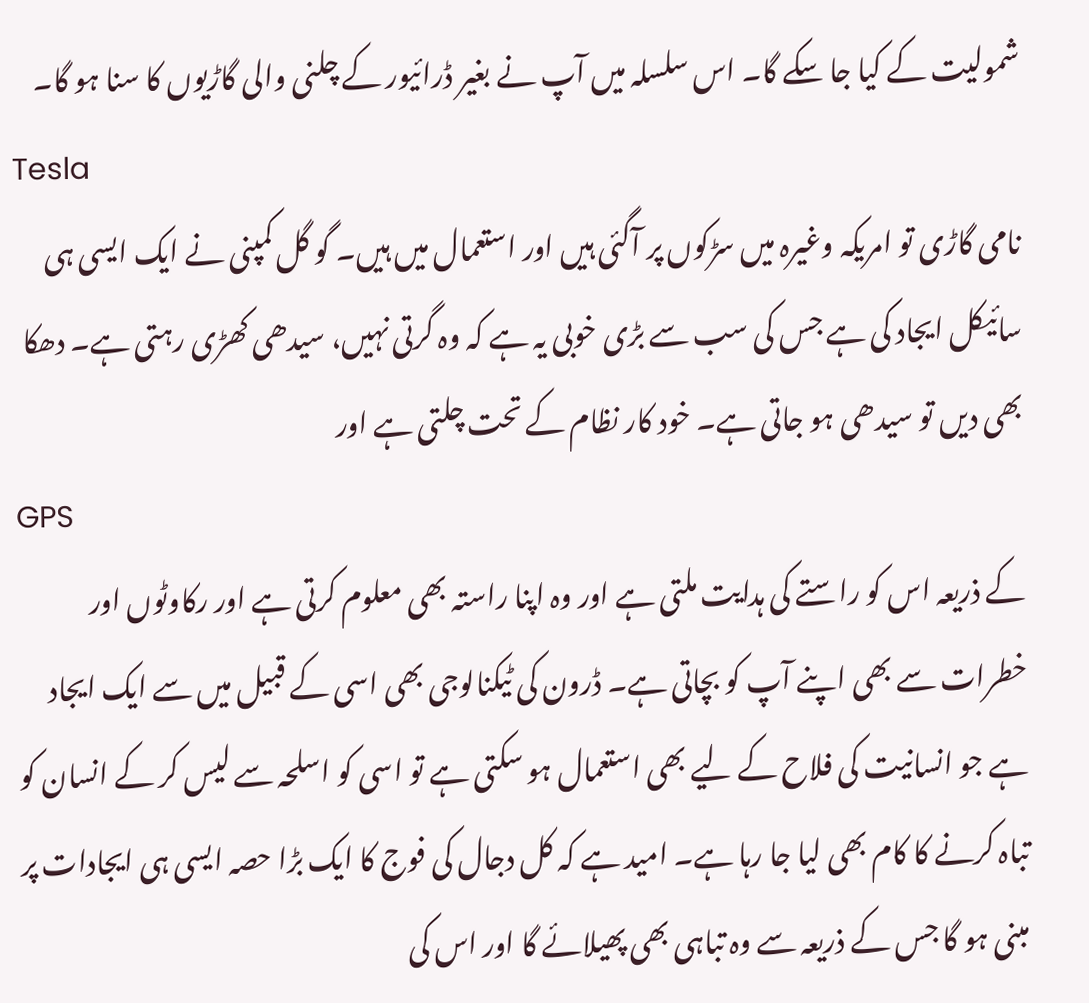شمولیت کے کیا جا سکے گا۔ اس سلسلہ میں آپ نے بغیر ڈرائیور کے چلنی والی گاڑیوں کا سنا ہو گا۔
Tesla
نامی گاڑی تو امریکہ وغیرہ میں سڑکوں پر آگئی ہیں اور استعمال میں ہیں۔ گو گل کمپنی نے ایک ایسی ہی سائیکل ایجاد کی ہے جس کی سب سے بڑی خوبی یہ ہے کہ وہ گرتی نہیں، سیدھی کھڑی رہتی ہے۔ دھکا بھی دیں تو سیدھی ہو جاتی ہے۔ خود کار نظام کے تحت چلتی ہے اور
GPS
کے ذریعہ اس کو راستے کی ہدایت ملتی ہے اور وہ اپنا راستہ بھی معلوم کرتی ہے اور رکاوٹوں اور خطرات سے بھی اپنے آپ کو بچاتی ہے۔ ڈرون کی ٹیکنالوجی بھی اسی کے قبیل میں سے ایک ایجاد ہے جو انسانیت کی فلاح کے لیے بھی استعمال ہو سکتی ہے تو اسی کو اسلحہ سے لیس کر کے انسان کو تباہ کرنے کا کام بھی لیا جا رہا ہے۔ امید ہے کہ کل دجال کی فوج کا ایک بڑا حصہ ایسی ہی ایجادات پر مبنی ہو گا جس کے ذریعہ سے وہ تباہی بھی پھیلائے گا اور اس کی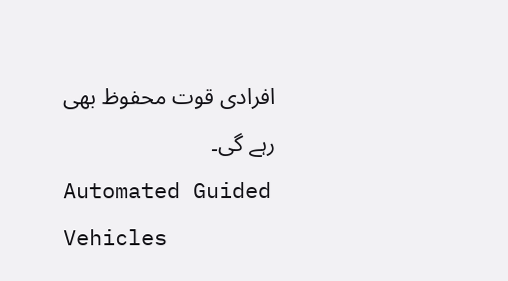افرادی قوت محفوظ بھی رہے گی۔
Automated Guided Vehicles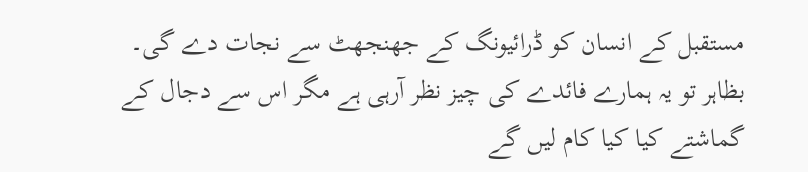مستقبل کے انسان کو ڈرائیونگ کے جھنجھٹ سے نجات دے گی۔ بظاہر تو یہ ہمارے فائدے کی چیز نظر آرہی ہے مگر اس سے دجال کے گماشتے کیا کیا کام لیں گے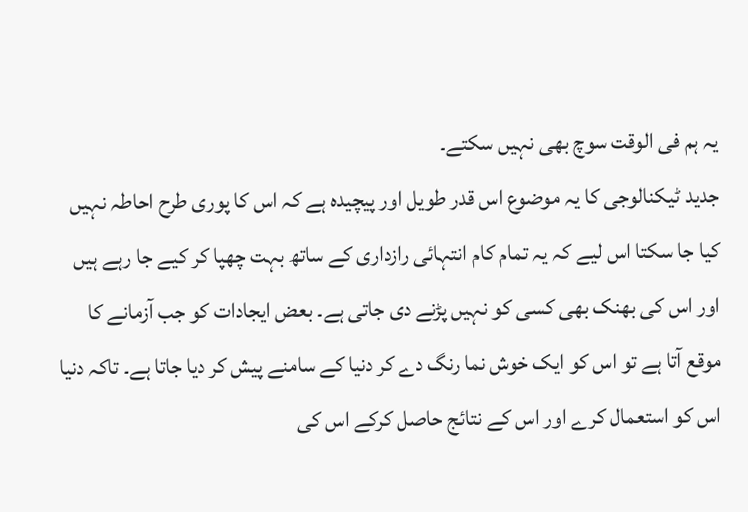یہ ہم فی الوقت سوچ بھی نہیں سکتے۔
جدید ٹیکنالوجی کا یہ موضوع اس قدر طویل اور پیچیدہ ہے کہ اس کا پوری طرح احاطہ نہیں کیا جا سکتا اس لیے کہ یہ تمام کام انتہائی رازداری کے ساتھ بہت چھپا کر کیے جا رہے ہیں اور اس کی بھنک بھی کسی کو نہیں پڑنے دی جاتی ہے۔ بعض ایجادات کو جب آزمانے کا موقع آتا ہے تو اس کو ایک خوش نما رنگ دے کر دنیا کے سامنے پیش کر دیا جاتا ہے۔ تاکہ دنیا اس کو استعمال کرے اور اس کے نتائج حاصل کرکے اس کی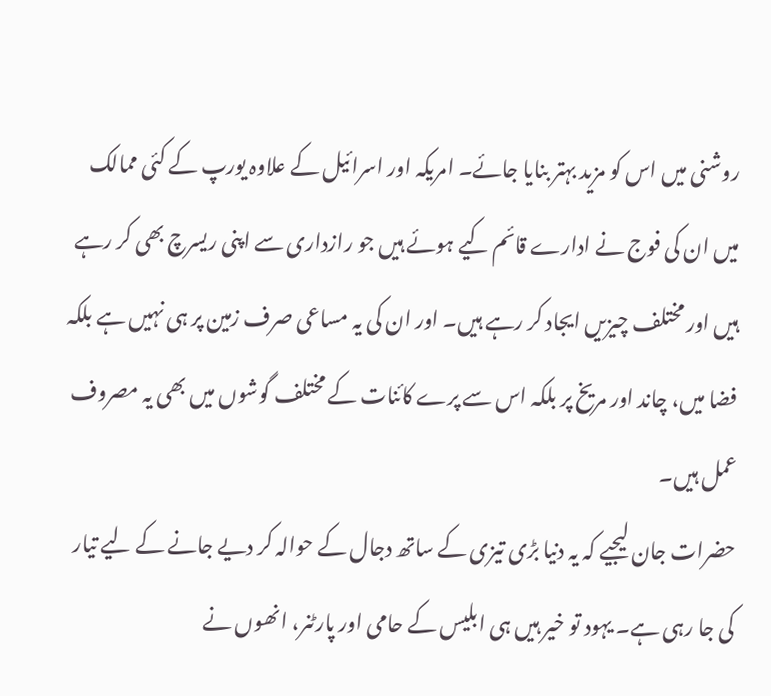روشنی میں اس کو مزید بہتر بنایا جائے۔ امریکہ اور اسرائیل کے علاوہ یورپ کے کئی ممالک میں ان کی فوج نے ادارے قائم کیے ہوئے ہیں جو رازداری سے اپنی ریسرچ بھی کر رہے ہیں اور مختلف چیزیں ایجاد کر رہے ہیں۔ اور ان کی یہ مساعی صرف زمین پر ہی نہیں ہے بلکہ فضا میں، چاند اور مریخ پر بلکہ اس سے پرے کائنات کے مختلف گوشوں میں بھی یہ مصروف عمل ہیں۔
حضرات جان لیجیے کہ یہ دنیا بڑی تیزی کے ساتھ دجال کے حوالہ کر دیے جانے کے لیے تیار کی جا رہی ہے۔ یہود تو خیر ہیں ہی ابلیس کے حامی اور پارٹنر، انھوں نے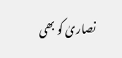نصاریٰ کو بھی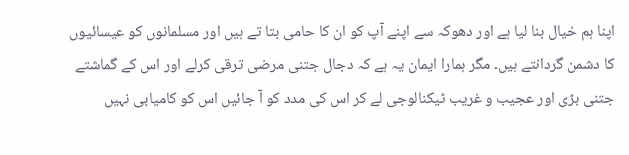اپنا ہم خیال بنا لیا ہے اور دھوکہ سے اپنے آپ کو ان کا حامی بتا تے ہیں اور مسلمانوں کو عیسائیوں کا دشمن گردانتے ہیں۔ مگر ہمارا ایمان یہ ہے کہ دجال جتنی مرضی ترقی کرلے اور اس کے گماشتے جتنی بڑی اور عجیب و غریب ٹیکنالوجی لے کر اس کی مدد کو آ جائیں اس کو کامیابی نہیں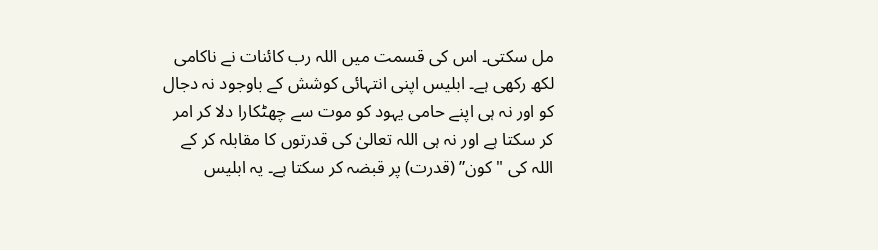مل سکتی۔ اس کی قسمت میں اللہ رب کائنات نے ناکامی لکھ رکھی ہے۔ ابلیس اپنی انتہائی کوشش کے باوجود نہ دجال کو اور نہ ہی اپنے حامی یہود کو موت سے چھٹکارا دلا کر امر کر سکتا ہے اور نہ ہی اللہ تعالیٰ کی قدرتوں کا مقابلہ کر کے اللہ کی "کون” (قدرت) پر قبضہ کر سکتا ہے۔ یہ ابلیس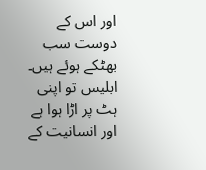اور اس کے دوست سب بھٹکے ہوئے ہیں۔ ابلیس تو اپنی ہٹ پر اڑا ہوا ہے اور انسانیت کے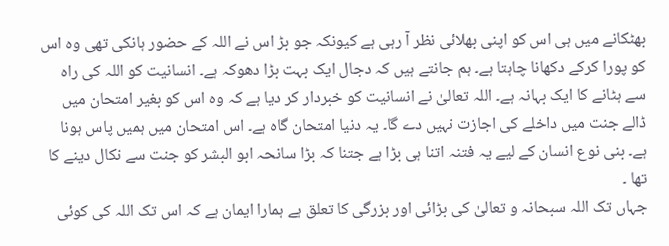بھٹکانے میں ہی اس کو اپنی بھلائی نظر آ رہی ہے کیونکہ جو بڑ اس نے اللہ کے حضور ہانکی تھی وہ اس کو پورا کرکے دکھانا چاہتا ہے۔ ہم جانتے ہیں کہ دجال ایک بہت بڑا دھوکہ ہے۔ انسانیت کو اللہ کی راہ سے ہٹانے کا ایک بہانہ ہے۔ اللہ تعالیٰ نے انسانیت کو خبردار کر دیا ہے کہ وہ اس کو بغیر امتحان میں ڈالے جنت میں داخلے کی اجازت نہیں دے گا۔ یہ دنیا امتحان گاہ ہے۔ اس امتحان میں ہمیں پاس ہونا ہے۔ بنی نوع انسان کے لیے یہ فتنہ اتنا ہی بڑا ہے جتنا کہ بڑا سانحہ ابو البشر کو جنت سے نکال دینے کا تھا ۔
جہاں تک اللہ سبحانہ و تعالیٰ کی بڑائی اور بزرگی کا تعلق ہے ہمارا ایمان ہے کہ اس تک اللہ کی کوئی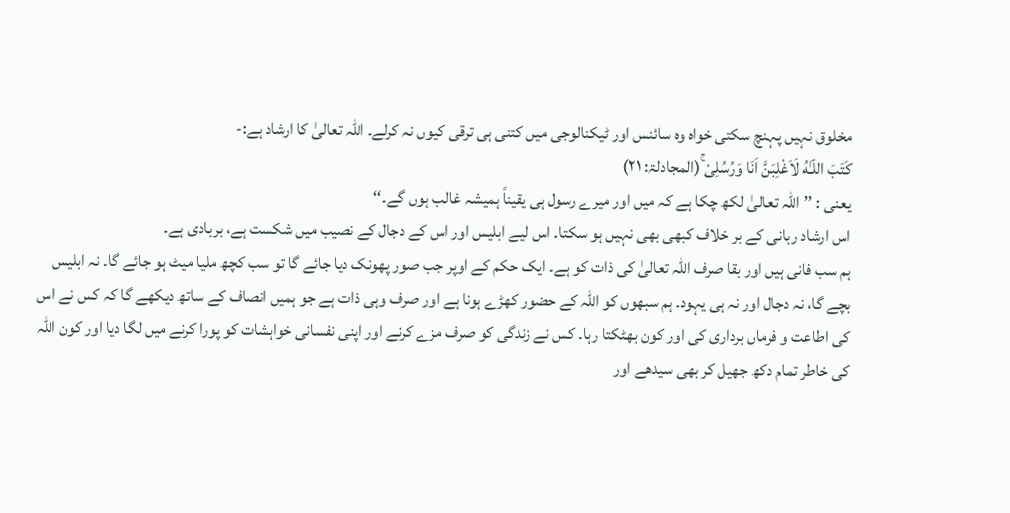مخلوق نہیں پہنچ سکتی خواہ وہ سائنس اور ٹیکنالوجی میں کتنی ہی ترقی کیوں نہ کرلے۔ اللہ تعالیٰ کا ارشاد ہے:-
كَتَبَ اللّـٰهُ لَاَغْلِبَنَّ اَنَا وَرُسُلِىْ ۚ(المجادلۃ: ۲۱)
یعنی : ’’اللہ تعالیٰ لکھ چکا ہے کہ میں اور میرے رسول ہی یقیناً ہمیشہ غالب ہوں گے۔‘‘
اس ارشاد ربانی کے بر خلاف کبھی بھی نہیں ہو سکتا۔ اس لیے ابلیس اور اس کے دجال کے نصیب میں شکست ہے، بربادی ہے۔
ہم سب فانی ہیں اور بقا صرف اللہ تعالیٰ کی ذات کو ہے۔ ایک حکم کے اوپر جب صور پھونک دیا جائے گا تو سب کچھ ملیا میٹ ہو جائے گا۔ نہ ابلیس بچے گا، نہ دجال اور نہ ہی یہود۔ ہم سبھوں کو اللہ کے حضور کھڑے ہونا ہے اور صرف وہی ذات ہے جو ہمیں انصاف کے ساتھ دیکھے گا کہ کس نے اس کی اطاعت و فرماں برداری کی اور کون بھٹکتا رہا۔ کس نے زندگی کو صرف مزے کرنے اور اپنی نفسانی خواہشات کو پورا کرنے میں لگا دیا اور کون اللہ کی خاطر تمام دکھ جھیل کر بھی سیدھے اور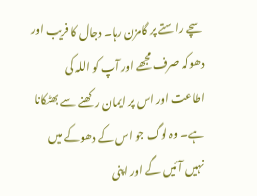سچے راستے پر گامزن رہا۔ دجال کا فریب اور دھوکہ صرف مجھے اور آپ کو اللہ کی اطاعت اور اس پر ایمان رکھنے سے بھٹکانا ہے۔ وہ لوگ جو اس کے دھوکے میں نہیں آئیں گے اور اپنی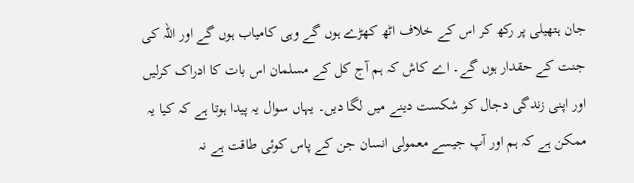جان ہتھیلی پر رکھ کر اس کے خلاف اٹھ کھڑے ہوں گے وہی کامیاب ہوں گے اور اللہ کی جنت کے حقدار ہوں گے۔ اے کاش کہ ہم آج کل کے مسلمان اس بات کا ادراک کرلیں اور اپنی زندگی دجال کو شکست دینے میں لگا دیں۔ یہاں سوال یہ پیدا ہوتا ہے کہ کیا یہ ممکن ہے کہ ہم اور آپ جیسے معمولی انسان جن کے پاس کوئی طاقت ہے نہ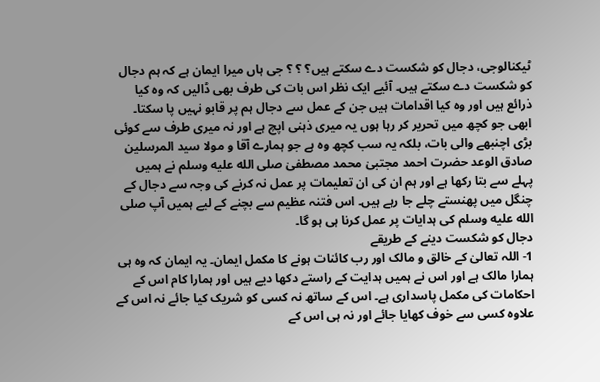ٹیکنالوجی، دجال کو شکست دے سکتے ہیں؟ ؟ ؟ جی ہاں میرا ایمان ہے کہ ہم دجال کو شکست دے سکتے ہیں۔ آئیے ایک نظر اس بات کی طرف بھی ڈالیں کہ وہ کیا ذرائع ہیں اور وہ کیا اقدامات ہیں جن کے عمل سے دجال ہم پر قابو نہیں پا سکتا۔ ابھی جو کچھ میں تحریر کر رہا ہوں یہ میری ذہنی اپچ ہے اور نہ میری طرف سے کوئی بڑی اچنبھے والی بات، بلکہ یہ سب کچھ وہ ہے جو ہمارے آقا و مولا سید المرسلین صادق الوعد حضرت احمد مجتبیٰ محمد مصطفیٰ صلى الله عليه وسلم نے ہمیں پہلے سے بتا رکھا ہے اور ہم ان کی ان تعلیمات پر عمل نہ کرنے کی وجہ سے دجال کے چنگل میں پھنستے چلے جا رہے ہیں۔ اس فتنہ عظیم سے بچنے کے لیے ہمیں آپ صلى الله عليه وسلم کی ہدایات پر عمل کرنا ہی ہو گا۔
دجال کو شکست دینے کے طریقے
1- اللہ تعالیٰ کے خالق و مالک اور رب کائنات ہونے کا مکمل ایمان۔ یہ ایمان کہ وہ ہی ہمارا مالک ہے اور اس نے ہمیں ہدایت کے راستے دکھا دیے ہیں اور ہمارا کام اس کے احکامات کی مکمل پاسداری ہے۔ اس کے ساتھ نہ کسی کو شریک کیا جائے نہ اس کے علاوہ کسی سے خوف کھایا جائے اور نہ ہی اس کے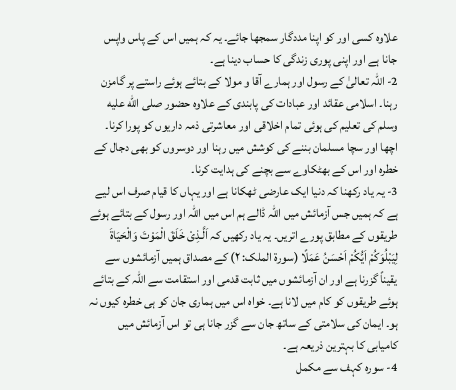علاوہ کسی اور کو اپنا مددگار سمجھا جائے۔ یہ کہ ہمیں اس کے پاس واپس جانا ہے اور اپنی پوری زندگی کا حساب دینا ہے۔
2- اللہ تعالیٰ کے رسول اور ہمارے آقا و مولا کے بتائے ہوئے راستے پر گامزن رہنا۔ اسلامی عقائد اور عبادات کی پابندی کے علاوہ حضور صلى الله عليه وسلم کی تعلیم کی ہوئی تمام اخلاقی اور معاشرتی ذمہ داریوں کو پورا کرنا۔ اچھا اور سچا مسلمان بننے کی کوشش میں رہنا اور دوسروں کو بھی دجال کے خطرہ اور اس کے بھٹکاوے سے بچنے کی ہدایت کرنا۔
3- یہ یاد رکھنا کہ دنیا ایک عارضی ٹھکانا ہے اور یہاں کا قیام صرف اس لیے ہے کہ ہمیں جس آزمائش میں اللہ ڈالے ہم اس میں اللہ اور رسول کے بتائے ہوئے طریقوں کے مطابق پورے اتریں۔ یہ یاد رکھیں کہ اَلَّـذِىْ خَلَقَ الْمَوْتَ وَالْحَيَاةَ لِيَبْلُوَكُمْ اَيُّكُمْ اَحْسَنُ عَمَلًا (سورۃ الملک: ۲) کے مصداق ہمیں آزمائشوں سے یقیناً گزرنا ہے اور ان آزمائشوں میں ثابت قدمی اور استقامت سے اللہ کے بتائے ہوئے طریقوں کو کام میں لانا ہے۔ خواہ اس میں ہماری جان کو ہی خطرہ کیوں نہ ہو۔ ایمان کی سلامتی کے ساتھ جان سے گزر جانا ہی تو اس آزمائش میں کامیابی کا بہترین ذریعہ ہے۔
4- سورہ کہف سے مکمل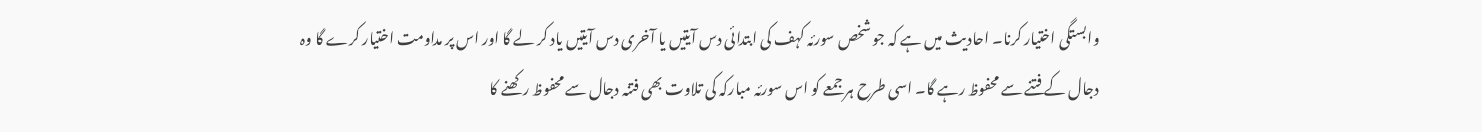وابستگی اختیار کرنا۔ احادیث میں ہے کہ جو شخص سورئہ کہف کی ابتدائی دس آیتیں یا آخری دس آیتیں یاد کر لے گا اور اس پر مداومت اختیار کرے گا وہ دجال کے فتنے سے محفوظ رہے گا۔ اسی طرح ہر جمعے کو اس سورئہ مبارکہ کی تلاوت بھی فتنہ دجال سے محفوظ رکھنے کا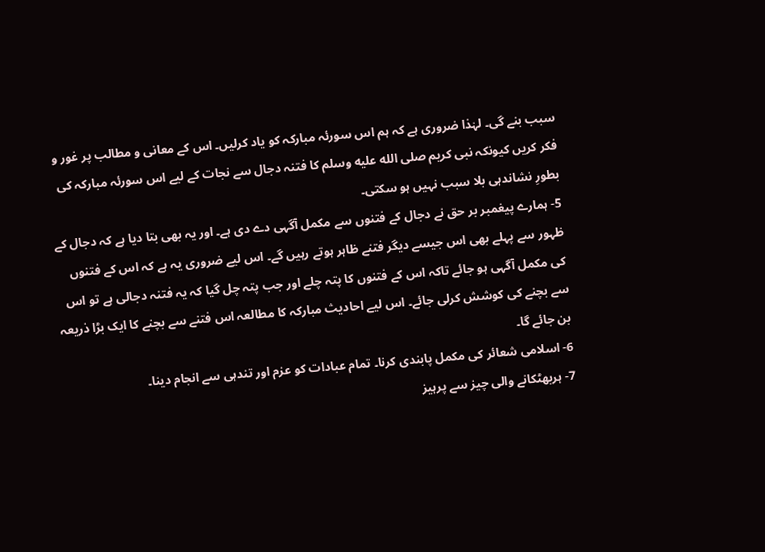سبب بنے گی۔ لہٰذا ضروری ہے کہ ہم اس سورئہ مبارکہ کو یاد کرلیں۔ اس کے معانی و مطالب پر غور و فکر کریں کیونکہ نبی کریم صلى الله عليه وسلم کا فتنہ دجال سے نجات کے لیے اس سورئہ مبارکہ کی بطورِ نشاندہی بلا سبب نہیں ہو سکتی۔
5- ہمارے پیغمبر بر حق نے دجال کے فتنوں سے مکمل آگہی دے دی ہے۔ اور یہ بھی بتا دیا ہے کہ دجال کے ظہور سے پہلے بھی اس جیسے دیگر فتنے ظاہر ہوتے رہیں گے۔ اس لیے ضروری یہ ہے کہ اس کے فتنوں کی مکمل آگہی ہو جائے تاکہ اس کے فتنوں کا پتہ چلے اور جب پتہ چل گیا کہ یہ فتنہ دجالی ہے تو اس سے بچنے کی کوشش کرلی جائے۔ اس لیے احادیث مبارکہ کا مطالعہ اس فتنے سے بچنے کا ایک بڑا ذریعہ بن جائے گا۔
6- اسلامی شعائر کی مکمل پابندی کرنا۔ تمام عبادات کو عزم اور تندہی سے انجام دینا۔
7- ہربھٹکانے والی چیز سے پرہیز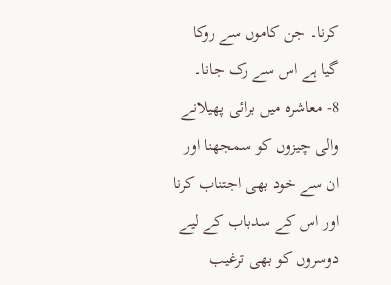کرنا۔ جن کاموں سے روکا گیا ہے اس سے رک جانا۔
8- معاشرہ میں برائی پھیلانے والی چیزوں کو سمجھنا اور ان سے خود بھی اجتناب کرنا اور اس کے سدباب کے لیے دوسروں کو بھی ترغیب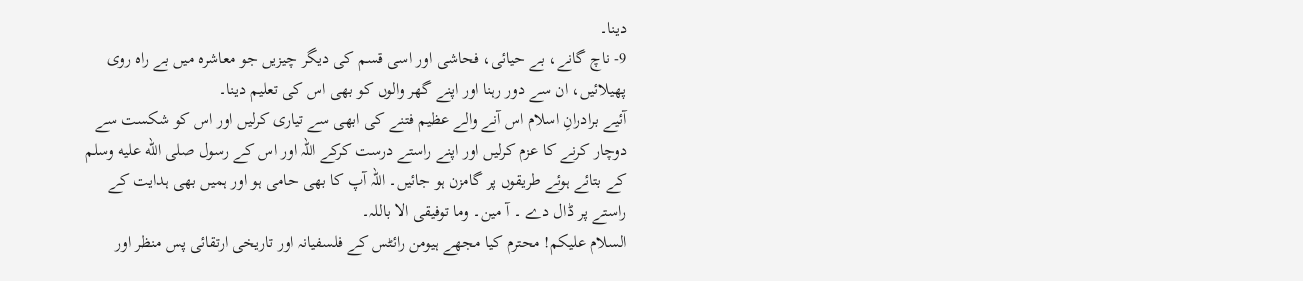دینا۔
9- ناچ گانے، بے حیائی، فحاشی اور اسی قسم کی دیگر چیزیں جو معاشرہ میں بے راہ روی پھیلائیں، ان سے دور رہنا اور اپنے گھر والوں کو بھی اس کی تعلیم دینا۔
آئیے برادرانِ اسلام اس آنے والے عظیم فتنے کی ابھی سے تیاری کرلیں اور اس کو شکست سے دوچار کرنے کا عزم کرلیں اور اپنے راستے درست کرکے اللہ اور اس کے رسول صلى الله عليه وسلم کے بتائے ہوئے طریقوں پر گامزن ہو جائیں۔ اللہ آپ کا بھی حامی ہو اور ہمیں بھی ہدایت کے راستے پر ڈال دے ۔ آ مین۔ وما توفیقی الا باللہ۔
السلام علیکم! محترم کیا مجھے ہیومن رائٹس کے فلسفیانہ اور تاریخی ارتقائی پس منظر اور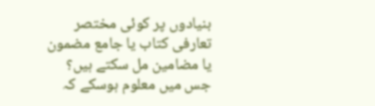بنیادوں پر کوئی مختصر تعارفی کتاب یا جامع مضمون یا مضامین مل سکتے ہیں؟ جس میں معلوم ہوسکے کہ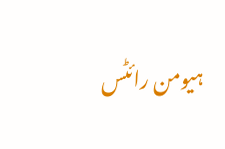ہیومن رائٹس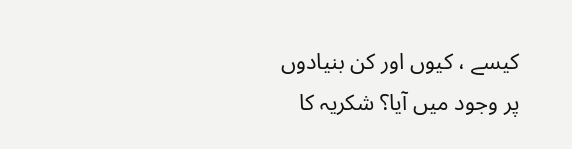کیسے ، کیوں اور کن بنیادوں پر وجود میں آیا؟ شکریہ کا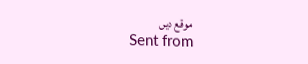موقع دیں
Sent from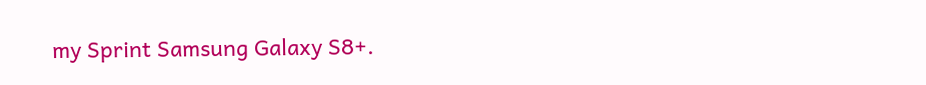my Sprint Samsung Galaxy S8+.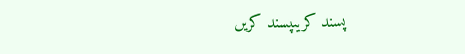پسند کریںپسند کریں